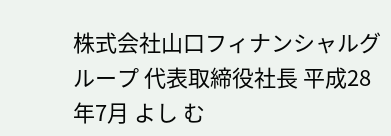株式会社山口フィナンシャルグループ 代表取締役社長 平成28年7月 よし む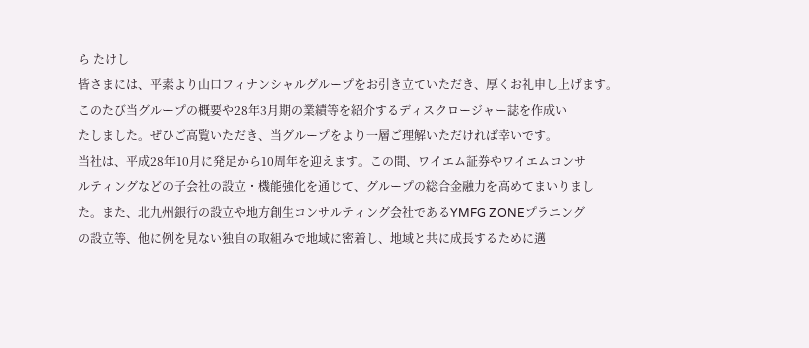ら たけし
皆さまには、平素より山口フィナンシャルグループをお引き立ていただき、厚くお礼申し上げます。
このたび当グループの概要や28年3月期の業績等を紹介するディスクロージャー誌を作成い
たしました。ぜひご高覧いただき、当グループをより一層ご理解いただければ幸いです。
当社は、平成28年10月に発足から10周年を迎えます。この間、ワイエム証券やワイエムコンサ
ルティングなどの子会社の設立・機能強化を通じて、グループの総合金融力を高めてまいりまし
た。また、北九州銀行の設立や地方創生コンサルティング会社であるYMFG ZONEプラニング
の設立等、他に例を見ない独自の取組みで地域に密着し、地域と共に成長するために邁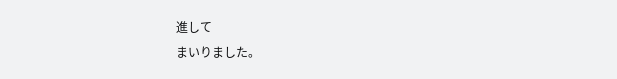進して
まいりました。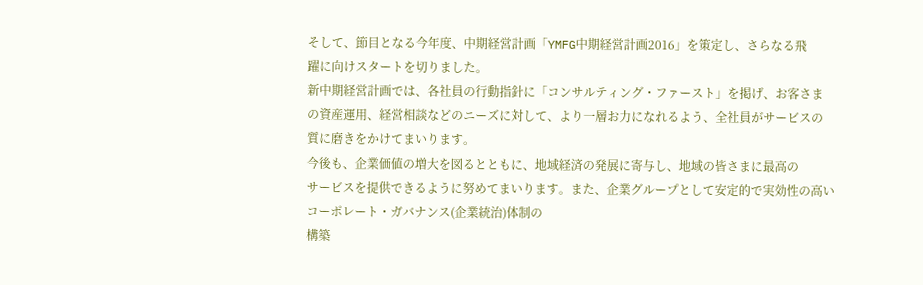そして、節目となる今年度、中期経営計画「YMFG中期経営計画2016」を策定し、さらなる飛
躍に向けスタートを切りました。
新中期経営計画では、各社員の行動指針に「コンサルティング・ファースト」を掲げ、お客さま
の資産運用、経営相談などのニーズに対して、より一層お力になれるよう、全社員がサービスの
質に磨きをかけてまいります。
今後も、企業価値の増大を図るとともに、地域経済の発展に寄与し、地域の皆さまに最高の
サービスを提供できるように努めてまいります。また、企業グループとして安定的で実効性の高い
コーポレート・ガバナンス(企業統治)体制の
構築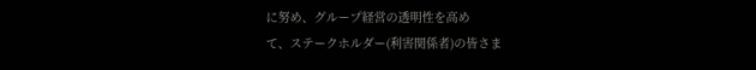に努め、グループ経営の透明性を高め
て、ステークホルダー(利害関係者)の皆さま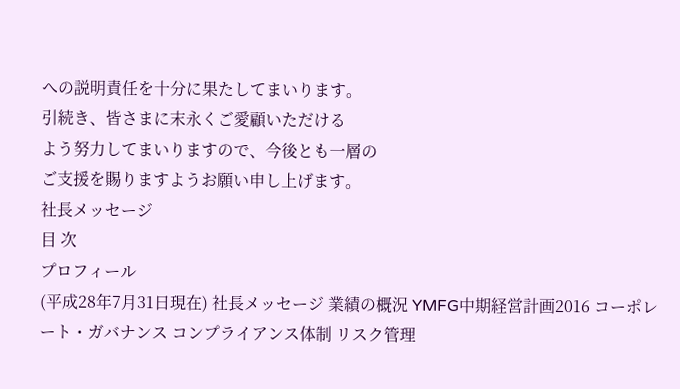への説明責任を十分に果たしてまいります。
引続き、皆さまに末永くご愛顧いただける
よう努力してまいりますので、今後とも一層の
ご支援を賜りますようお願い申し上げます。
社長メッセージ
目 次
プロフィール
(平成28年7月31日現在) 社長メッセージ 業績の概況 YMFG中期経営計画2016 コーポレート・ガバナンス コンプライアンス体制 リスク管理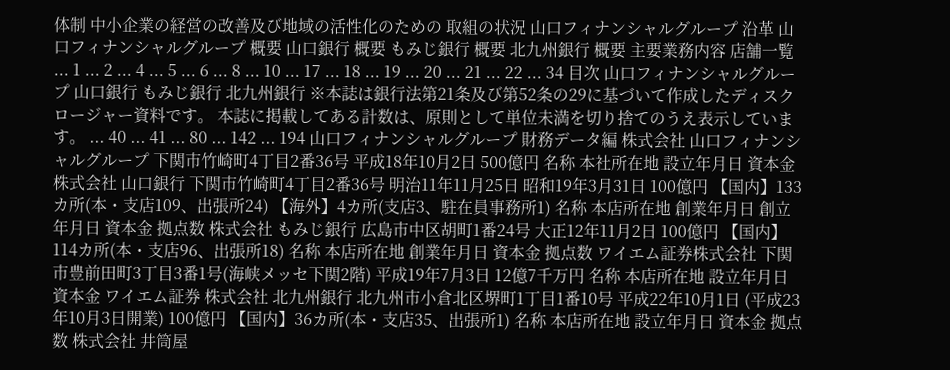体制 中小企業の経営の改善及び地域の活性化のための 取組の状況 山口フィナンシャルグループ 沿革 山口フィナンシャルグループ 概要 山口銀行 概要 もみじ銀行 概要 北九州銀行 概要 主要業務内容 店舗一覧 ... 1 ... 2 ... 4 ... 5 ... 6 ... 8 ... 10 ... 17 ... 18 ... 19 ... 20 ... 21 ... 22 ... 34 目次 山口フィナンシャルグループ 山口銀行 もみじ銀行 北九州銀行 ※本誌は銀行法第21条及び第52条の29に基づいて作成したディスクロージャー資料です。 本誌に掲載してある計数は、原則として単位未満を切り捨てのうえ表示しています。 ... 40 ... 41 ... 80 ... 142 ... 194 山口フィナンシャルグループ 財務データ編 株式会社 山口フィナンシャルグループ 下関市竹崎町4丁目2番36号 平成18年10月2日 500億円 名称 本社所在地 設立年月日 資本金 株式会社 山口銀行 下関市竹崎町4丁目2番36号 明治11年11月25日 昭和19年3月31日 100億円 【国内】133カ所(本・支店109、出張所24) 【海外】4カ所(支店3、駐在員事務所1) 名称 本店所在地 創業年月日 創立年月日 資本金 拠点数 株式会社 もみじ銀行 広島市中区胡町1番24号 大正12年11月2日 100億円 【国内】114カ所(本・支店96、出張所18) 名称 本店所在地 創業年月日 資本金 拠点数 ワイエム証券株式会社 下関市豊前田町3丁目3番1号(海峡メッセ下関2階) 平成19年7月3日 12億7千万円 名称 本店所在地 設立年月日 資本金 ワイエム証券 株式会社 北九州銀行 北九州市小倉北区堺町1丁目1番10号 平成22年10月1日 (平成23年10月3日開業) 100億円 【国内】36カ所(本・支店35、出張所1) 名称 本店所在地 設立年月日 資本金 拠点数 株式会社 井筒屋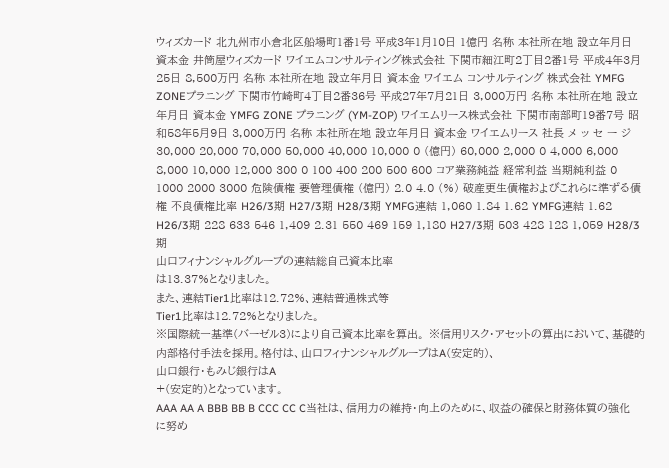ウィズカード 北九州市小倉北区船場町1番1号 平成3年1月10日 1億円 名称 本社所在地 設立年月日 資本金 井筒屋ウィズカード ワイエムコンサルティング株式会社 下関市細江町2丁目2番1号 平成4年3月25日 8,500万円 名称 本社所在地 設立年月日 資本金 ワイエム コンサルティング 株式会社 YMFG ZONEプラニング 下関市竹崎町4丁目2番36号 平成27年7月21日 3,000万円 名称 本社所在地 設立年月日 資本金 YMFG ZONE プラニング (YM-ZOP) ワイエムリース株式会社 下関市南部町19番7号 昭和58年5月9日 3,000万円 名称 本社所在地 設立年月日 資本金 ワイエムリース 社長 メ ッ セ ー ジ30,000 20,000 70,000 50,000 40,000 10,000 0 (億円) 60,000 2,000 0 4,000 6,000 8,000 10,000 12,000 300 0 100 400 200 500 600 コア業務純益 経常利益 当期純利益 0 1000 2000 3000 危険債権 要管理債権 (億円) 2.0 4.0 (%) 破産更生債権およびこれらに準ずる債権 不良債権比率 H26/3期 H27/3期 H28/3期 YMFG連結 1,060 1.84 1.62 YMFG連結 1.62 H26/3期 228 633 546 1,409 2.31 550 469 159 1,180 H27/3期 503 428 128 1,059 H28/3期
山口フィナンシャルグループの連結総自己資本比率
は13.37%となりました。
また、連結Tier1比率は12.72%、連結普通株式等
Tier1比率は12.72%となりました。
※国際統一基準(バーゼル3)により自己資本比率を算出。 ※信用リスク・アセットの算出において、基礎的内部格付手法を採用。格付は、山口フィナンシャルグループはA(安定的)、
山口銀行・もみじ銀行はA
+(安定的)となっています。
AAA AA A BBB BB B CCC CC C当社は、信用力の維持・向上のために、収益の確保と財務体質の強化に努め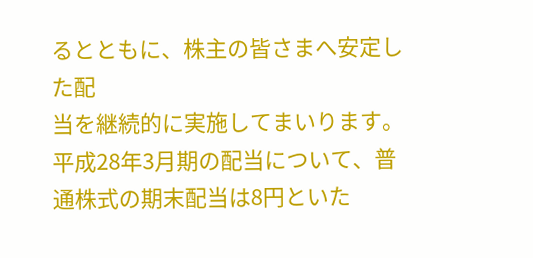るとともに、株主の皆さまへ安定した配
当を継続的に実施してまいります。
平成28年3月期の配当について、普通株式の期末配当は8円といた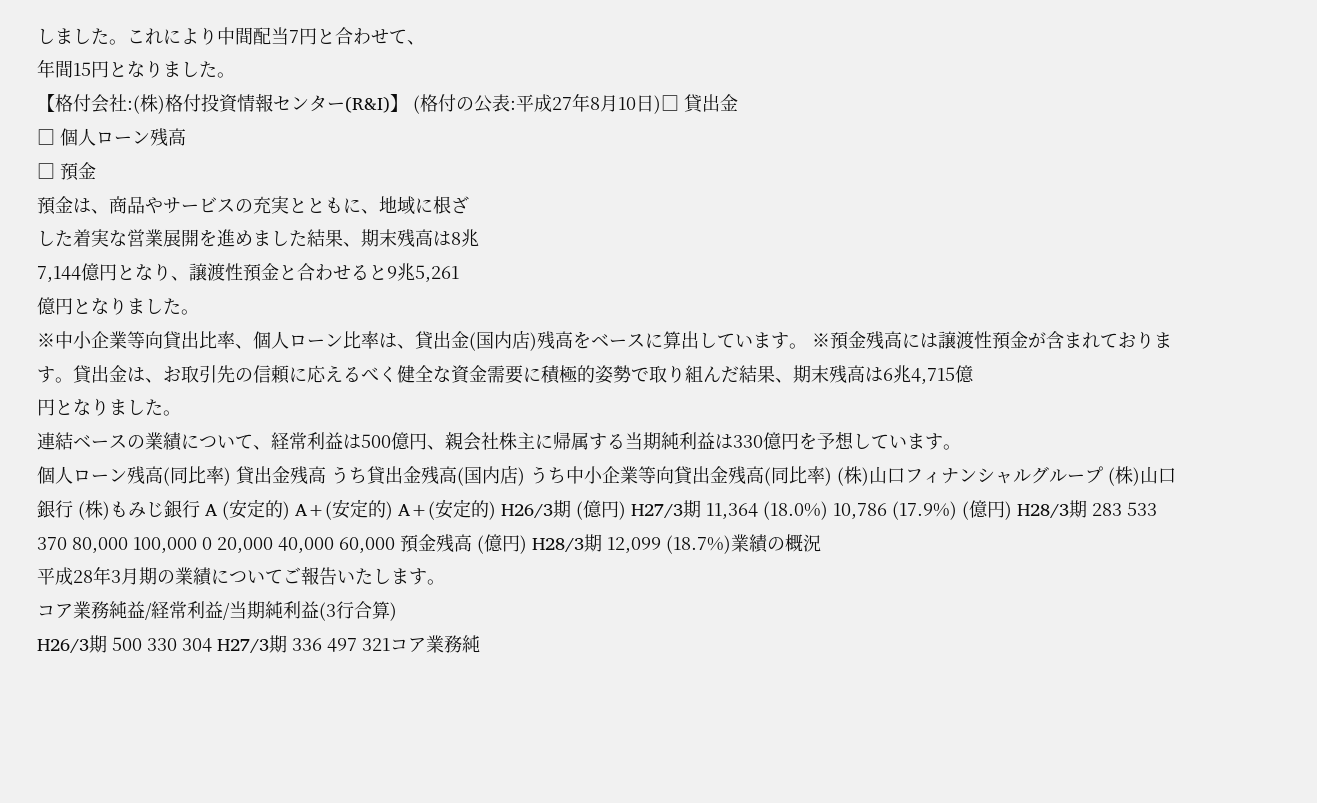しました。これにより中間配当7円と合わせて、
年間15円となりました。
【格付会社:(株)格付投資情報センター(R&I)】 (格付の公表:平成27年8月10日)□ 貸出金
□ 個人ローン残高
□ 預金
預金は、商品やサービスの充実とともに、地域に根ざ
した着実な営業展開を進めました結果、期末残高は8兆
7,144億円となり、譲渡性預金と合わせると9兆5,261
億円となりました。
※中小企業等向貸出比率、個人ローン比率は、貸出金(国内店)残高をベースに算出しています。 ※預金残高には譲渡性預金が含まれております。貸出金は、お取引先の信頼に応えるべく健全な資金需要に積極的姿勢で取り組んだ結果、期末残高は6兆4,715億
円となりました。
連結ベースの業績について、経常利益は500億円、親会社株主に帰属する当期純利益は330億円を予想しています。
個人ローン残高(同比率) 貸出金残高 うち貸出金残高(国内店) うち中小企業等向貸出金残高(同比率) (株)山口フィナンシャルグループ (株)山口銀行 (株)もみじ銀行 A (安定的) A+(安定的) A+(安定的) H26/3期 (億円) H27/3期 11,364 (18.0%) 10,786 (17.9%) (億円) H28/3期 283 533 370 80,000 100,000 0 20,000 40,000 60,000 預金残高 (億円) H28/3期 12,099 (18.7%)業績の概況
平成28年3月期の業績についてご報告いたします。
コア業務純益/経常利益/当期純利益(3行合算)
H26/3期 500 330 304 H27/3期 336 497 321コア業務純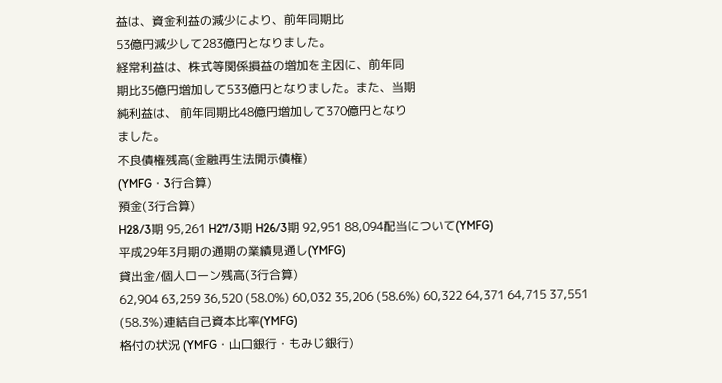益は、資金利益の減少により、前年同期比
53億円減少して283億円となりました。
経常利益は、株式等関係損益の増加を主因に、前年同
期比35億円増加して533億円となりました。また、当期
純利益は、 前年同期比48億円増加して370億円となり
ました。
不良債権残高(金融再生法開示債権)
(YMFG・3行合算)
預金(3行合算)
H28/3期 95,261 H27/3期 H26/3期 92,951 88,094配当について(YMFG)
平成29年3月期の通期の業績見通し(YMFG)
貸出金/個人ローン残高(3行合算)
62,904 63,259 36,520 (58.0%) 60,032 35,206 (58.6%) 60,322 64,371 64,715 37,551 (58.3%)連結自己資本比率(YMFG)
格付の状況 (YMFG・山口銀行・もみじ銀行)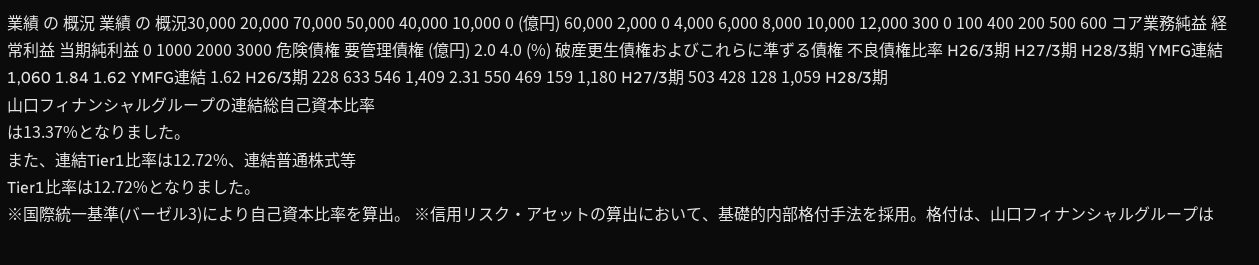業績 の 概況 業績 の 概況30,000 20,000 70,000 50,000 40,000 10,000 0 (億円) 60,000 2,000 0 4,000 6,000 8,000 10,000 12,000 300 0 100 400 200 500 600 コア業務純益 経常利益 当期純利益 0 1000 2000 3000 危険債権 要管理債権 (億円) 2.0 4.0 (%) 破産更生債権およびこれらに準ずる債権 不良債権比率 H26/3期 H27/3期 H28/3期 YMFG連結 1,060 1.84 1.62 YMFG連結 1.62 H26/3期 228 633 546 1,409 2.31 550 469 159 1,180 H27/3期 503 428 128 1,059 H28/3期
山口フィナンシャルグループの連結総自己資本比率
は13.37%となりました。
また、連結Tier1比率は12.72%、連結普通株式等
Tier1比率は12.72%となりました。
※国際統一基準(バーゼル3)により自己資本比率を算出。 ※信用リスク・アセットの算出において、基礎的内部格付手法を採用。格付は、山口フィナンシャルグループは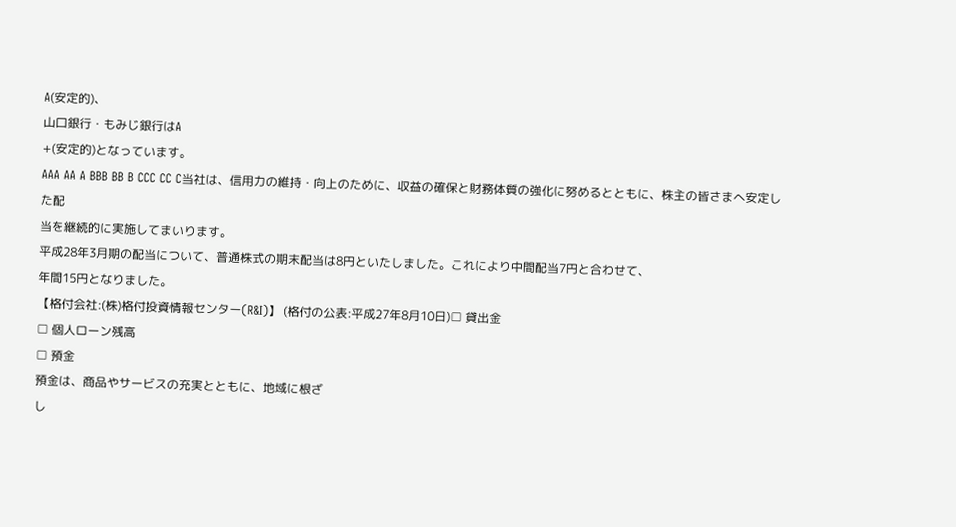A(安定的)、
山口銀行・もみじ銀行はA
+(安定的)となっています。
AAA AA A BBB BB B CCC CC C当社は、信用力の維持・向上のために、収益の確保と財務体質の強化に努めるとともに、株主の皆さまへ安定した配
当を継続的に実施してまいります。
平成28年3月期の配当について、普通株式の期末配当は8円といたしました。これにより中間配当7円と合わせて、
年間15円となりました。
【格付会社:(株)格付投資情報センター(R&I)】 (格付の公表:平成27年8月10日)□ 貸出金
□ 個人ローン残高
□ 預金
預金は、商品やサービスの充実とともに、地域に根ざ
し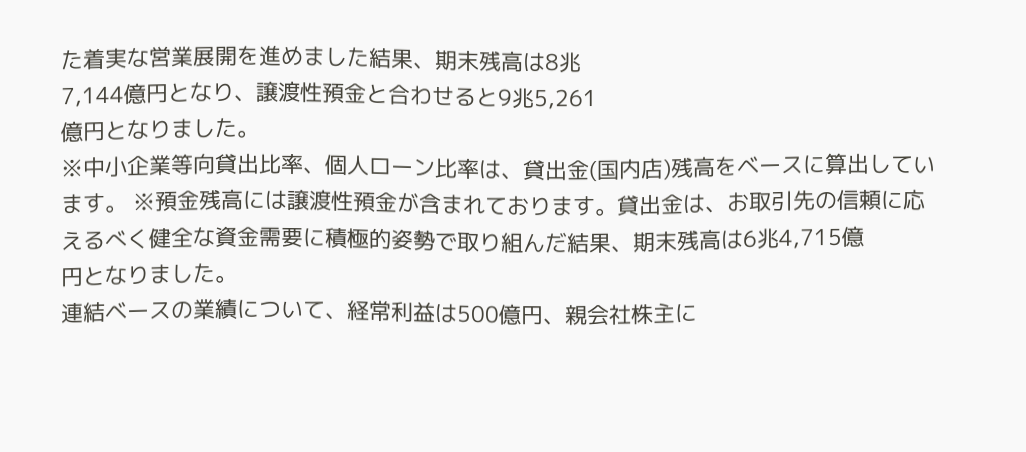た着実な営業展開を進めました結果、期末残高は8兆
7,144億円となり、譲渡性預金と合わせると9兆5,261
億円となりました。
※中小企業等向貸出比率、個人ローン比率は、貸出金(国内店)残高をベースに算出しています。 ※預金残高には譲渡性預金が含まれております。貸出金は、お取引先の信頼に応えるべく健全な資金需要に積極的姿勢で取り組んだ結果、期末残高は6兆4,715億
円となりました。
連結ベースの業績について、経常利益は500億円、親会社株主に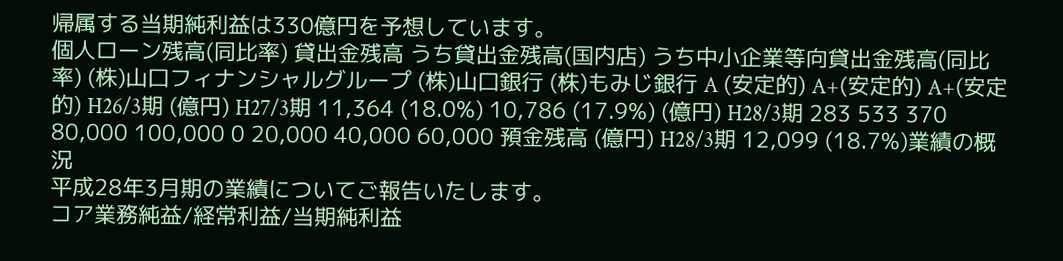帰属する当期純利益は330億円を予想しています。
個人ローン残高(同比率) 貸出金残高 うち貸出金残高(国内店) うち中小企業等向貸出金残高(同比率) (株)山口フィナンシャルグループ (株)山口銀行 (株)もみじ銀行 A (安定的) A+(安定的) A+(安定的) H26/3期 (億円) H27/3期 11,364 (18.0%) 10,786 (17.9%) (億円) H28/3期 283 533 370 80,000 100,000 0 20,000 40,000 60,000 預金残高 (億円) H28/3期 12,099 (18.7%)業績の概況
平成28年3月期の業績についてご報告いたします。
コア業務純益/経常利益/当期純利益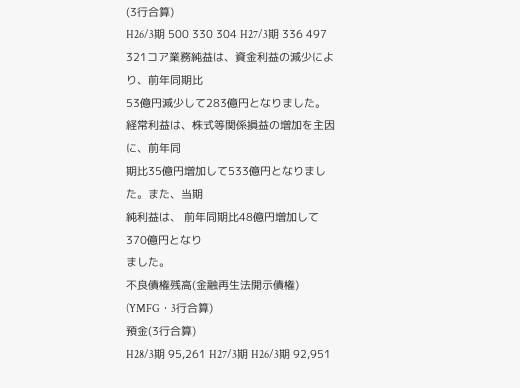(3行合算)
H26/3期 500 330 304 H27/3期 336 497 321コア業務純益は、資金利益の減少により、前年同期比
53億円減少して283億円となりました。
経常利益は、株式等関係損益の増加を主因に、前年同
期比35億円増加して533億円となりました。また、当期
純利益は、 前年同期比48億円増加して370億円となり
ました。
不良債権残高(金融再生法開示債権)
(YMFG・3行合算)
預金(3行合算)
H28/3期 95,261 H27/3期 H26/3期 92,951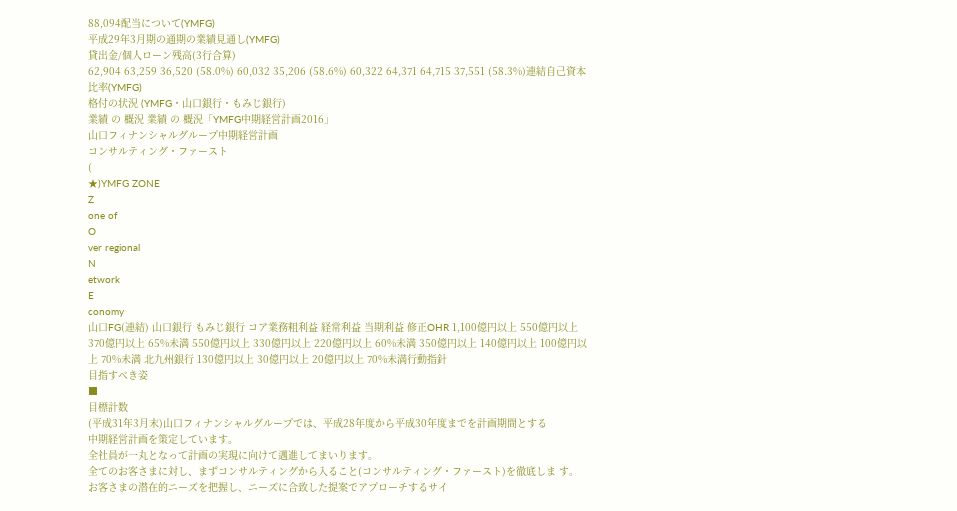88,094配当について(YMFG)
平成29年3月期の通期の業績見通し(YMFG)
貸出金/個人ローン残高(3行合算)
62,904 63,259 36,520 (58.0%) 60,032 35,206 (58.6%) 60,322 64,371 64,715 37,551 (58.3%)連結自己資本比率(YMFG)
格付の状況 (YMFG・山口銀行・もみじ銀行)
業績 の 概況 業績 の 概況「YMFG中期経営計画2016」
山口フィナンシャルグループ中期経営計画
コンサルティング・ファースト
(
★)YMFG ZONE
Z
one of
O
ver regional
N
etwork
E
conomy
山口FG(連結) 山口銀行 もみじ銀行 コア業務粗利益 経常利益 当期利益 修正OHR 1,100億円以上 550億円以上 370億円以上 65%未満 550億円以上 330億円以上 220億円以上 60%未満 350億円以上 140億円以上 100億円以上 70%未満 北九州銀行 130億円以上 30億円以上 20億円以上 70%未満行動指針
目指すべき姿
■
目標計数
(平成31年3月末)山口フィナンシャルグループでは、平成28年度から平成30年度までを計画期間とする
中期経営計画を策定しています。
全社員が一丸となって計画の実現に向けて邁進してまいります。
全てのお客さまに対し、まずコンサルティングから入ること(コンサルティング・ファースト)を徹底しま す。お客さまの潜在的ニーズを把握し、ニーズに合致した提案でアプローチするサイ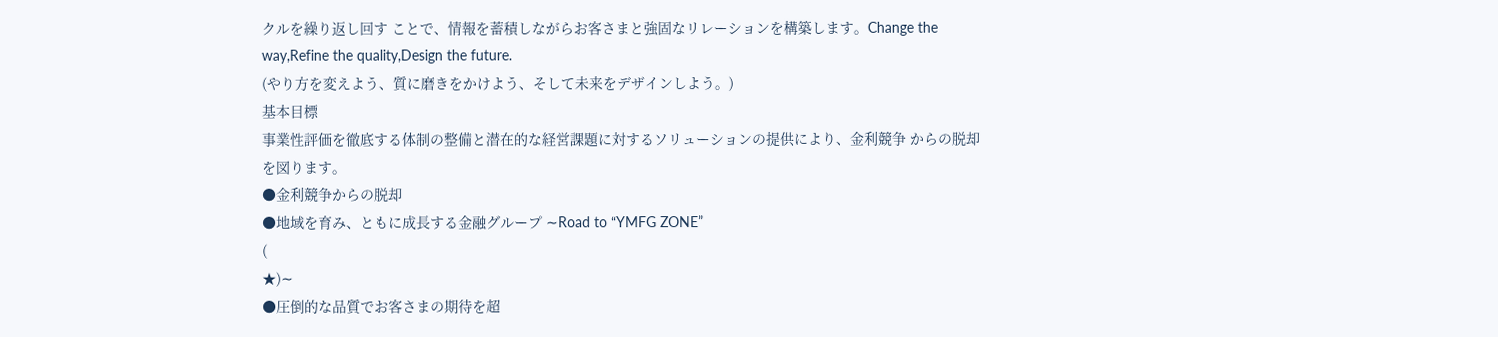クルを繰り返し回す ことで、情報を蓄積しながらお客さまと強固なリレーションを構築します。Change the way,Refine the quality,Design the future.
(やり方を変えよう、質に磨きをかけよう、そして未来をデザインしよう。)
基本目標
事業性評価を徹底する体制の整備と潜在的な経営課題に対するソリューションの提供により、金利競争 からの脱却を図ります。
●金利競争からの脱却
●地域を育み、ともに成長する金融グループ ∼Road to “YMFG ZONE”
(
★)∼
●圧倒的な品質でお客さまの期待を超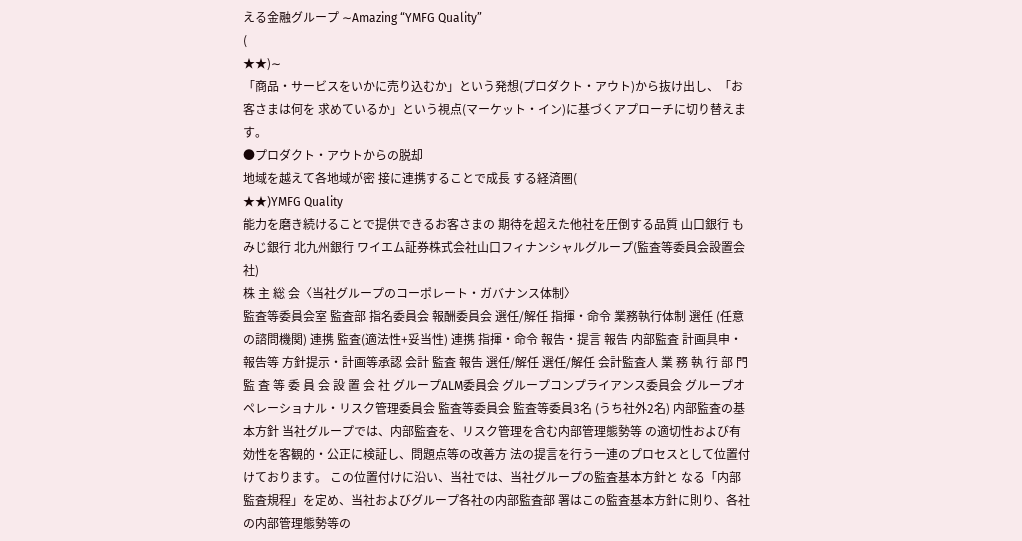える金融グループ ∼Amazing “YMFG Quality”
(
★★)∼
「商品・サービスをいかに売り込むか」という発想(プロダクト・アウト)から抜け出し、「お客さまは何を 求めているか」という視点(マーケット・イン)に基づくアプローチに切り替えます。
●プロダクト・アウトからの脱却
地域を越えて各地域が密 接に連携することで成長 する経済圏(
★★)YMFG Quality
能力を磨き続けることで提供できるお客さまの 期待を超えた他社を圧倒する品質 山口銀行 もみじ銀行 北九州銀行 ワイエム証券株式会社山口フィナンシャルグループ(監査等委員会設置会社)
株 主 総 会〈当社グループのコーポレート・ガバナンス体制〉
監査等委員会室 監査部 指名委員会 報酬委員会 選任/解任 指揮・命令 業務執行体制 選任 (任意の諮問機関) 連携 監査(適法性+妥当性) 連携 指揮・命令 報告・提言 報告 内部監査 計画具申・報告等 方針提示・計画等承認 会計 監査 報告 選任/解任 選任/解任 会計監査人 業 務 執 行 部 門 監 査 等 委 員 会 設 置 会 社 グループALM委員会 グループコンプライアンス委員会 グループオペレーショナル・リスク管理委員会 監査等委員会 監査等委員3名 (うち社外2名) 内部監査の基本方針 当社グループでは、内部監査を、リスク管理を含む内部管理態勢等 の適切性および有効性を客観的・公正に検証し、問題点等の改善方 法の提言を行う一連のプロセスとして位置付けております。 この位置付けに沿い、当社では、当社グループの監査基本方針と なる「内部監査規程」を定め、当社およびグループ各社の内部監査部 署はこの監査基本方針に則り、各社の内部管理態勢等の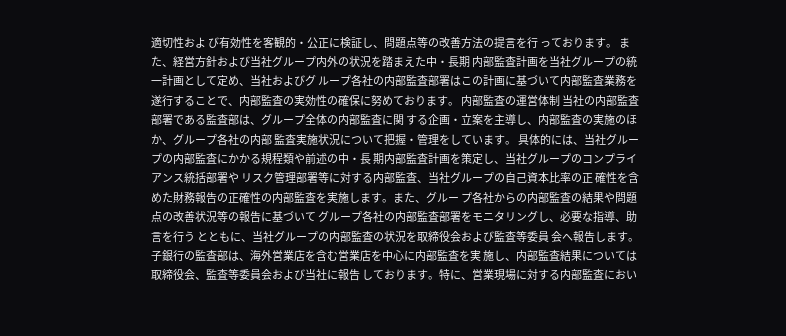適切性およ び有効性を客観的・公正に検証し、問題点等の改善方法の提言を行 っております。 また、経営方針および当社グループ内外の状況を踏まえた中・長期 内部監査計画を当社グループの統一計画として定め、当社およびグ ループ各社の内部監査部署はこの計画に基づいて内部監査業務を 遂行することで、内部監査の実効性の確保に努めております。 内部監査の運営体制 当社の内部監査部署である監査部は、グループ全体の内部監査に関 する企画・立案を主導し、内部監査の実施のほか、グループ各社の内部 監査実施状況について把握・管理をしています。 具体的には、当社グループの内部監査にかかる規程類や前述の中・長 期内部監査計画を策定し、当社グループのコンプライアンス統括部署や リスク管理部署等に対する内部監査、当社グループの自己資本比率の正 確性を含めた財務報告の正確性の内部監査を実施します。また、グルー プ各社からの内部監査の結果や問題点の改善状況等の報告に基づいて グループ各社の内部監査部署をモニタリングし、必要な指導、助言を行う とともに、当社グループの内部監査の状況を取締役会および監査等委員 会へ報告します。 子銀行の監査部は、海外営業店を含む営業店を中心に内部監査を実 施し、内部監査結果については取締役会、監査等委員会および当社に報告 しております。特に、営業現場に対する内部監査におい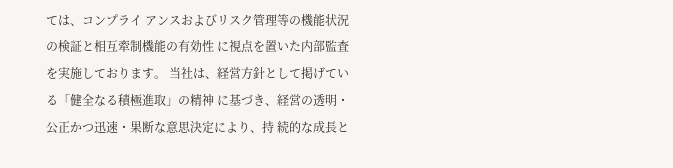ては、コンプライ アンスおよびリスク管理等の機能状況の検証と相互牽制機能の有効性 に視点を置いた内部監査を実施しております。 当社は、経営方針として掲げている「健全なる積極進取」の精神 に基づき、経営の透明・公正かつ迅速・果断な意思決定により、持 続的な成長と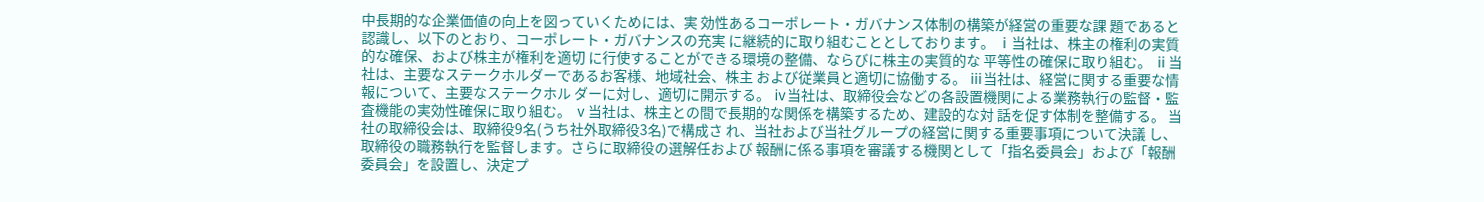中長期的な企業価値の向上を図っていくためには、実 効性あるコーポレート・ガバナンス体制の構築が経営の重要な課 題であると認識し、以下のとおり、コーポレート・ガバナンスの充実 に継続的に取り組むこととしております。 ⅰ当社は、株主の権利の実質的な確保、および株主が権利を適切 に行使することができる環境の整備、ならびに株主の実質的な 平等性の確保に取り組む。 ⅱ当社は、主要なステークホルダーであるお客様、地域社会、株主 および従業員と適切に協働する。 ⅲ当社は、経営に関する重要な情報について、主要なステークホル ダーに対し、適切に開示する。 ⅳ当社は、取締役会などの各設置機関による業務執行の監督・監 査機能の実効性確保に取り組む。 ⅴ当社は、株主との間で長期的な関係を構築するため、建設的な対 話を促す体制を整備する。 当社の取締役会は、取締役9名(うち社外取締役3名)で構成さ れ、当社および当社グループの経営に関する重要事項について決議 し、取締役の職務執行を監督します。さらに取締役の選解任および 報酬に係る事項を審議する機関として「指名委員会」および「報酬 委員会」を設置し、決定プ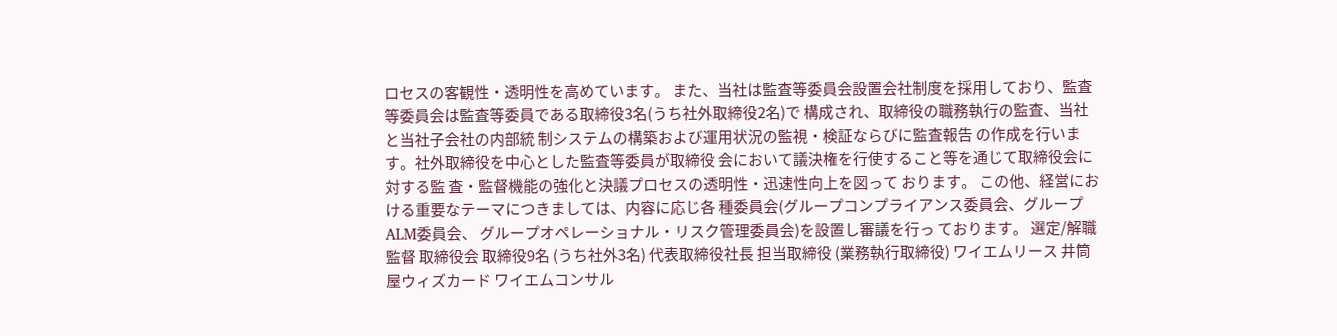ロセスの客観性・透明性を高めています。 また、当社は監査等委員会設置会社制度を採用しており、監査 等委員会は監査等委員である取締役3名(うち社外取締役2名)で 構成され、取締役の職務執行の監査、当社と当社子会社の内部統 制システムの構築および運用状況の監視・検証ならびに監査報告 の作成を行います。社外取締役を中心とした監査等委員が取締役 会において議決権を行使すること等を通じて取締役会に対する監 査・監督機能の強化と決議プロセスの透明性・迅速性向上を図って おります。 この他、経営における重要なテーマにつきましては、内容に応じ各 種委員会(グループコンプライアンス委員会、グループALM委員会、 グループオペレーショナル・リスク管理委員会)を設置し審議を行っ ております。 選定/解職 監督 取締役会 取締役9名 (うち社外3名) 代表取締役社長 担当取締役 (業務執行取締役) ワイエムリース 井筒屋ウィズカード ワイエムコンサル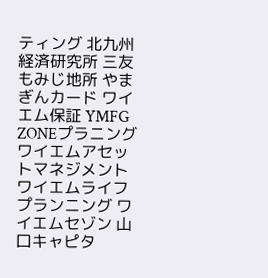ティング 北九州経済研究所 三友 もみじ地所 やまぎんカード ワイエム保証 YMFG ZONEプラニング ワイエムアセットマネジメント ワイエムライフプランニング ワイエムセゾン 山口キャピタ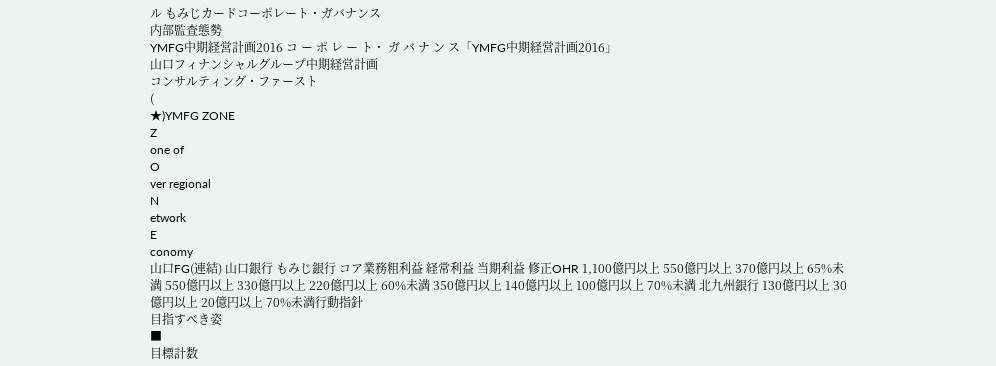ル もみじカードコーポレート・ガバナンス
内部監査態勢
YMFG中期経営計画2016 コ ー ポ レ ー ト・ ガ バ ナ ン ス「YMFG中期経営計画2016」
山口フィナンシャルグループ中期経営計画
コンサルティング・ファースト
(
★)YMFG ZONE
Z
one of
O
ver regional
N
etwork
E
conomy
山口FG(連結) 山口銀行 もみじ銀行 コア業務粗利益 経常利益 当期利益 修正OHR 1,100億円以上 550億円以上 370億円以上 65%未満 550億円以上 330億円以上 220億円以上 60%未満 350億円以上 140億円以上 100億円以上 70%未満 北九州銀行 130億円以上 30億円以上 20億円以上 70%未満行動指針
目指すべき姿
■
目標計数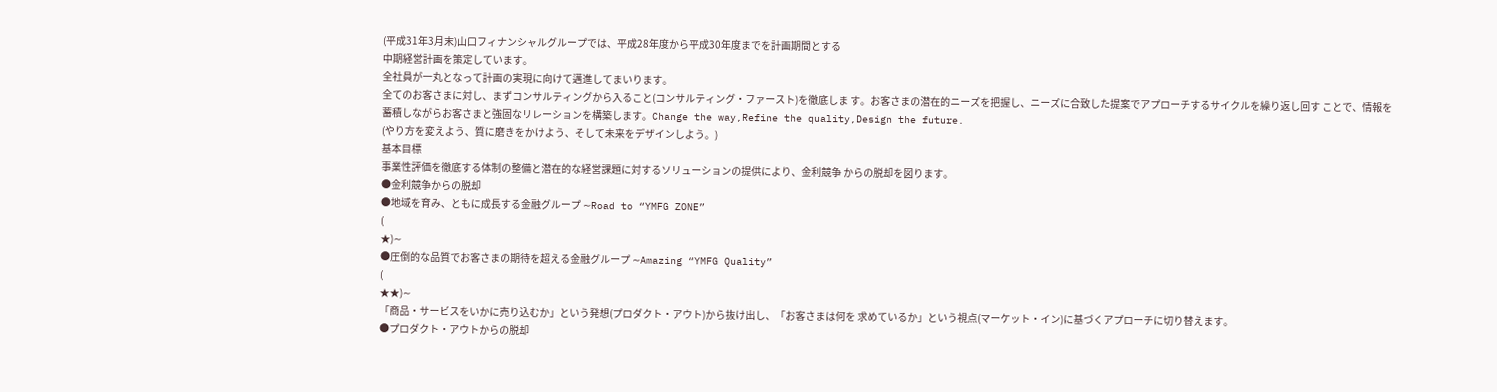(平成31年3月末)山口フィナンシャルグループでは、平成28年度から平成30年度までを計画期間とする
中期経営計画を策定しています。
全社員が一丸となって計画の実現に向けて邁進してまいります。
全てのお客さまに対し、まずコンサルティングから入ること(コンサルティング・ファースト)を徹底しま す。お客さまの潜在的ニーズを把握し、ニーズに合致した提案でアプローチするサイクルを繰り返し回す ことで、情報を蓄積しながらお客さまと強固なリレーションを構築します。Change the way,Refine the quality,Design the future.
(やり方を変えよう、質に磨きをかけよう、そして未来をデザインしよう。)
基本目標
事業性評価を徹底する体制の整備と潜在的な経営課題に対するソリューションの提供により、金利競争 からの脱却を図ります。
●金利競争からの脱却
●地域を育み、ともに成長する金融グループ ∼Road to “YMFG ZONE”
(
★)∼
●圧倒的な品質でお客さまの期待を超える金融グループ ∼Amazing “YMFG Quality”
(
★★)∼
「商品・サービスをいかに売り込むか」という発想(プロダクト・アウト)から抜け出し、「お客さまは何を 求めているか」という視点(マーケット・イン)に基づくアプローチに切り替えます。
●プロダクト・アウトからの脱却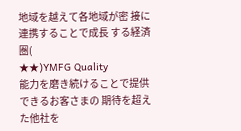地域を越えて各地域が密 接に連携することで成長 する経済圏(
★★)YMFG Quality
能力を磨き続けることで提供できるお客さまの 期待を超えた他社を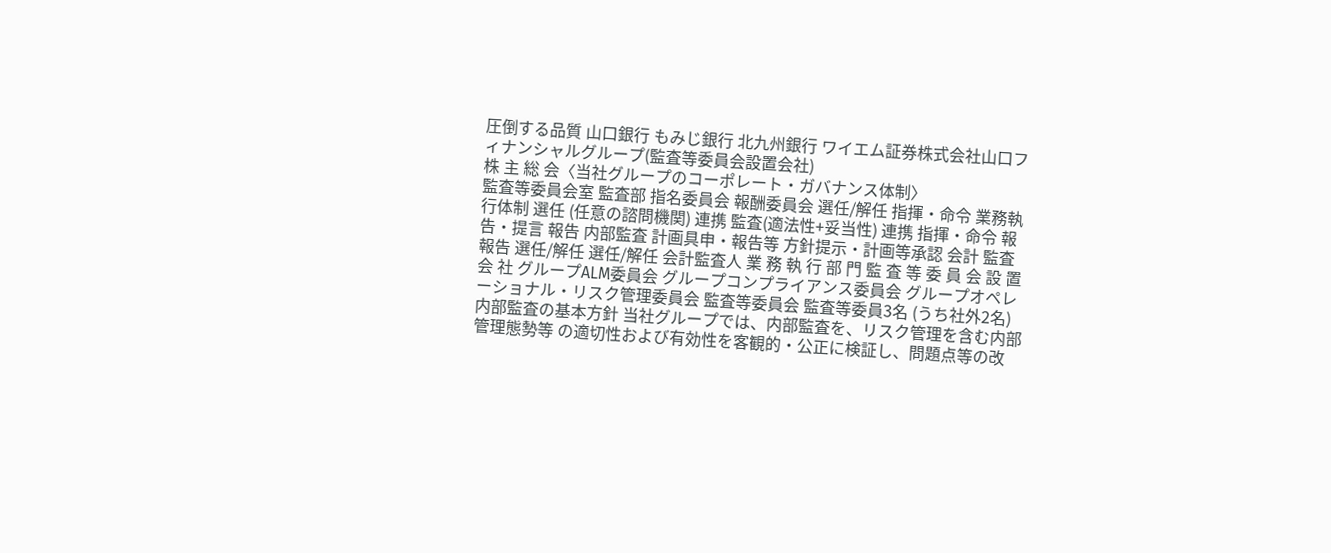圧倒する品質 山口銀行 もみじ銀行 北九州銀行 ワイエム証券株式会社山口フィナンシャルグループ(監査等委員会設置会社)
株 主 総 会〈当社グループのコーポレート・ガバナンス体制〉
監査等委員会室 監査部 指名委員会 報酬委員会 選任/解任 指揮・命令 業務執行体制 選任 (任意の諮問機関) 連携 監査(適法性+妥当性) 連携 指揮・命令 報告・提言 報告 内部監査 計画具申・報告等 方針提示・計画等承認 会計 監査 報告 選任/解任 選任/解任 会計監査人 業 務 執 行 部 門 監 査 等 委 員 会 設 置 会 社 グループALM委員会 グループコンプライアンス委員会 グループオペレーショナル・リスク管理委員会 監査等委員会 監査等委員3名 (うち社外2名) 内部監査の基本方針 当社グループでは、内部監査を、リスク管理を含む内部管理態勢等 の適切性および有効性を客観的・公正に検証し、問題点等の改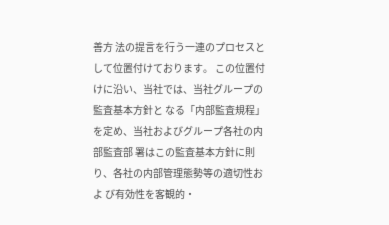善方 法の提言を行う一連のプロセスとして位置付けております。 この位置付けに沿い、当社では、当社グループの監査基本方針と なる「内部監査規程」を定め、当社およびグループ各社の内部監査部 署はこの監査基本方針に則り、各社の内部管理態勢等の適切性およ び有効性を客観的・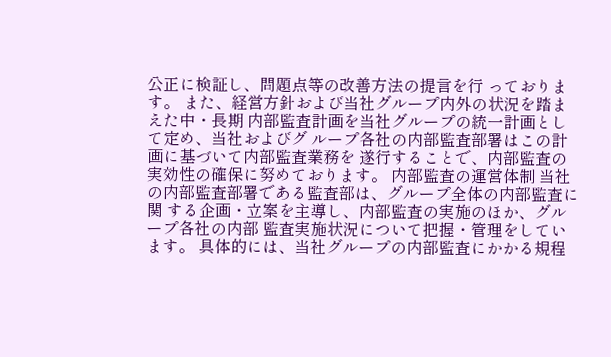公正に検証し、問題点等の改善方法の提言を行 っております。 また、経営方針および当社グループ内外の状況を踏まえた中・長期 内部監査計画を当社グループの統一計画として定め、当社およびグ ループ各社の内部監査部署はこの計画に基づいて内部監査業務を 遂行することで、内部監査の実効性の確保に努めております。 内部監査の運営体制 当社の内部監査部署である監査部は、グループ全体の内部監査に関 する企画・立案を主導し、内部監査の実施のほか、グループ各社の内部 監査実施状況について把握・管理をしています。 具体的には、当社グループの内部監査にかかる規程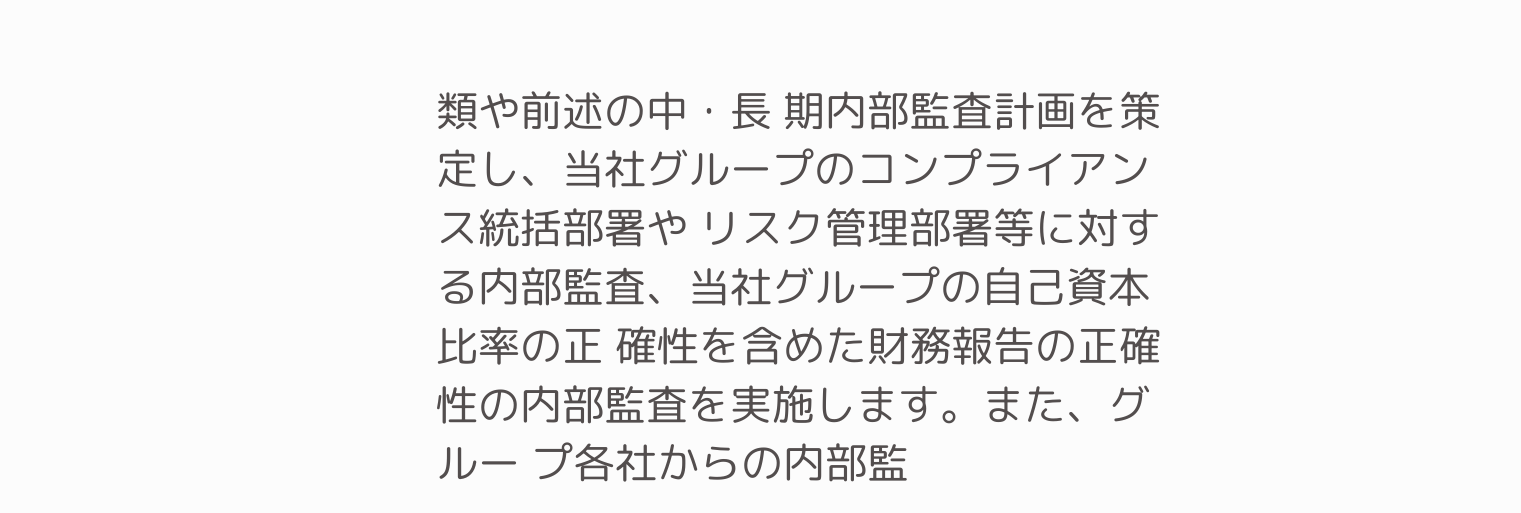類や前述の中・長 期内部監査計画を策定し、当社グループのコンプライアンス統括部署や リスク管理部署等に対する内部監査、当社グループの自己資本比率の正 確性を含めた財務報告の正確性の内部監査を実施します。また、グルー プ各社からの内部監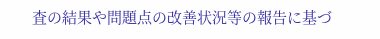査の結果や問題点の改善状況等の報告に基づ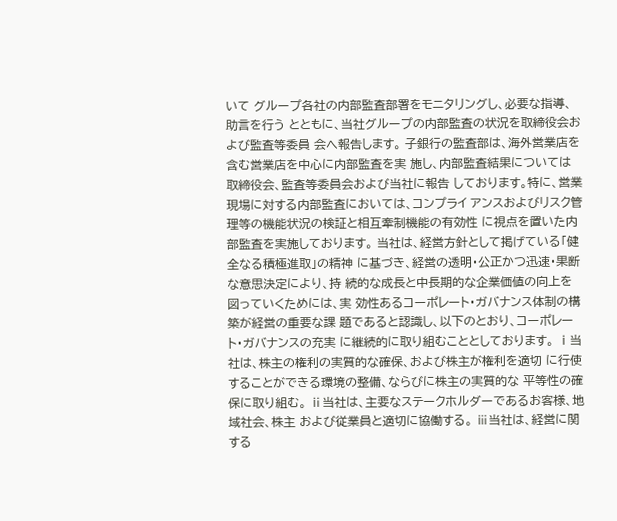いて グループ各社の内部監査部署をモニタリングし、必要な指導、助言を行う とともに、当社グループの内部監査の状況を取締役会および監査等委員 会へ報告します。 子銀行の監査部は、海外営業店を含む営業店を中心に内部監査を実 施し、内部監査結果については取締役会、監査等委員会および当社に報告 しております。特に、営業現場に対する内部監査においては、コンプライ アンスおよびリスク管理等の機能状況の検証と相互牽制機能の有効性 に視点を置いた内部監査を実施しております。 当社は、経営方針として掲げている「健全なる積極進取」の精神 に基づき、経営の透明・公正かつ迅速・果断な意思決定により、持 続的な成長と中長期的な企業価値の向上を図っていくためには、実 効性あるコーポレート・ガバナンス体制の構築が経営の重要な課 題であると認識し、以下のとおり、コーポレート・ガバナンスの充実 に継続的に取り組むこととしております。 ⅰ当社は、株主の権利の実質的な確保、および株主が権利を適切 に行使することができる環境の整備、ならびに株主の実質的な 平等性の確保に取り組む。 ⅱ当社は、主要なステークホルダーであるお客様、地域社会、株主 および従業員と適切に協働する。 ⅲ当社は、経営に関する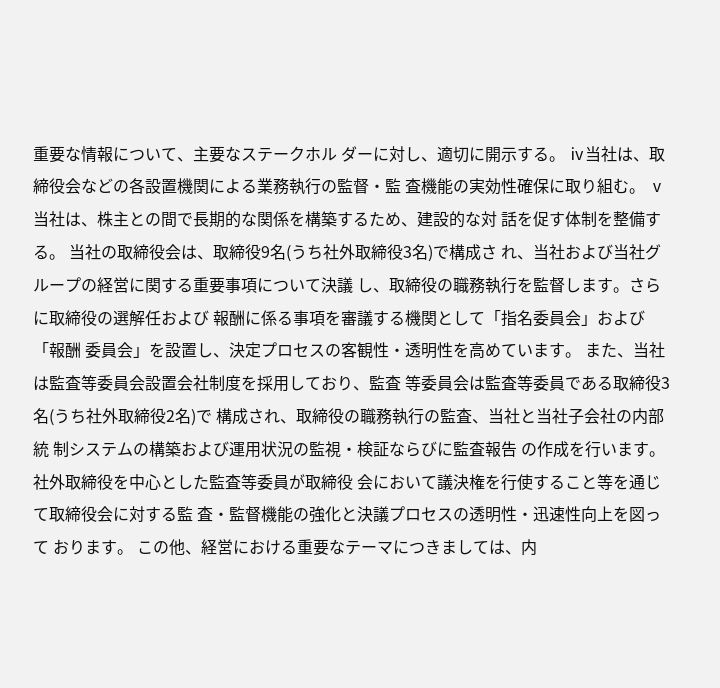重要な情報について、主要なステークホル ダーに対し、適切に開示する。 ⅳ当社は、取締役会などの各設置機関による業務執行の監督・監 査機能の実効性確保に取り組む。 ⅴ当社は、株主との間で長期的な関係を構築するため、建設的な対 話を促す体制を整備する。 当社の取締役会は、取締役9名(うち社外取締役3名)で構成さ れ、当社および当社グループの経営に関する重要事項について決議 し、取締役の職務執行を監督します。さらに取締役の選解任および 報酬に係る事項を審議する機関として「指名委員会」および「報酬 委員会」を設置し、決定プロセスの客観性・透明性を高めています。 また、当社は監査等委員会設置会社制度を採用しており、監査 等委員会は監査等委員である取締役3名(うち社外取締役2名)で 構成され、取締役の職務執行の監査、当社と当社子会社の内部統 制システムの構築および運用状況の監視・検証ならびに監査報告 の作成を行います。社外取締役を中心とした監査等委員が取締役 会において議決権を行使すること等を通じて取締役会に対する監 査・監督機能の強化と決議プロセスの透明性・迅速性向上を図って おります。 この他、経営における重要なテーマにつきましては、内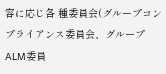容に応じ各 種委員会(グループコンプライアンス委員会、グループALM委員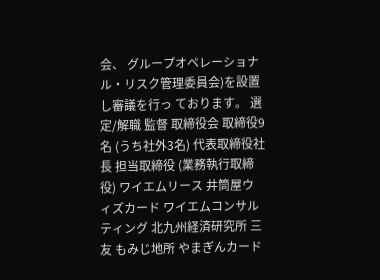会、 グループオペレーショナル・リスク管理委員会)を設置し審議を行っ ております。 選定/解職 監督 取締役会 取締役9名 (うち社外3名) 代表取締役社長 担当取締役 (業務執行取締役) ワイエムリース 井筒屋ウィズカード ワイエムコンサルティング 北九州経済研究所 三友 もみじ地所 やまぎんカード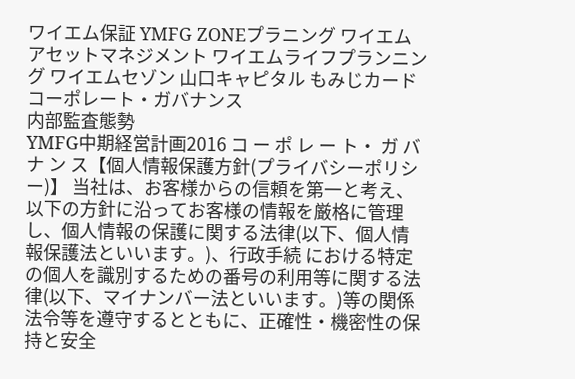ワイエム保証 YMFG ZONEプラニング ワイエムアセットマネジメント ワイエムライフプランニング ワイエムセゾン 山口キャピタル もみじカードコーポレート・ガバナンス
内部監査態勢
YMFG中期経営計画2016 コ ー ポ レ ー ト・ ガ バ ナ ン ス【個人情報保護方針(プライバシーポリシー)】 当社は、お客様からの信頼を第一と考え、以下の方針に沿ってお客様の情報を厳格に管理し、個人情報の保護に関する法律(以下、個人情報保護法といいます。)、行政手続 における特定の個人を識別するための番号の利用等に関する法律(以下、マイナンバー法といいます。)等の関係法令等を遵守するとともに、正確性・機密性の保持と安全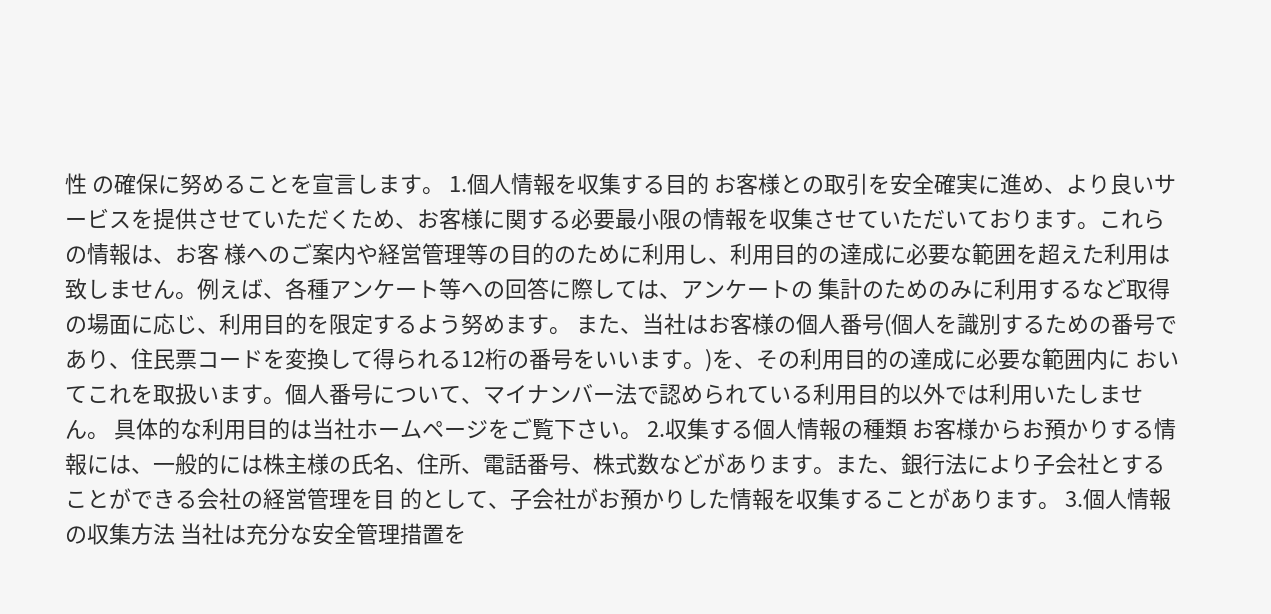性 の確保に努めることを宣言します。 1.個人情報を収集する目的 お客様との取引を安全確実に進め、より良いサービスを提供させていただくため、お客様に関する必要最小限の情報を収集させていただいております。これらの情報は、お客 様へのご案内や経営管理等の目的のために利用し、利用目的の達成に必要な範囲を超えた利用は致しません。例えば、各種アンケート等への回答に際しては、アンケートの 集計のためのみに利用するなど取得の場面に応じ、利用目的を限定するよう努めます。 また、当社はお客様の個人番号(個人を識別するための番号であり、住民票コードを変換して得られる12桁の番号をいいます。)を、その利用目的の達成に必要な範囲内に おいてこれを取扱います。個人番号について、マイナンバー法で認められている利用目的以外では利用いたしません。 具体的な利用目的は当社ホームページをご覧下さい。 2.収集する個人情報の種類 お客様からお預かりする情報には、一般的には株主様の氏名、住所、電話番号、株式数などがあります。また、銀行法により子会社とすることができる会社の経営管理を目 的として、子会社がお預かりした情報を収集することがあります。 3.個人情報の収集方法 当社は充分な安全管理措置を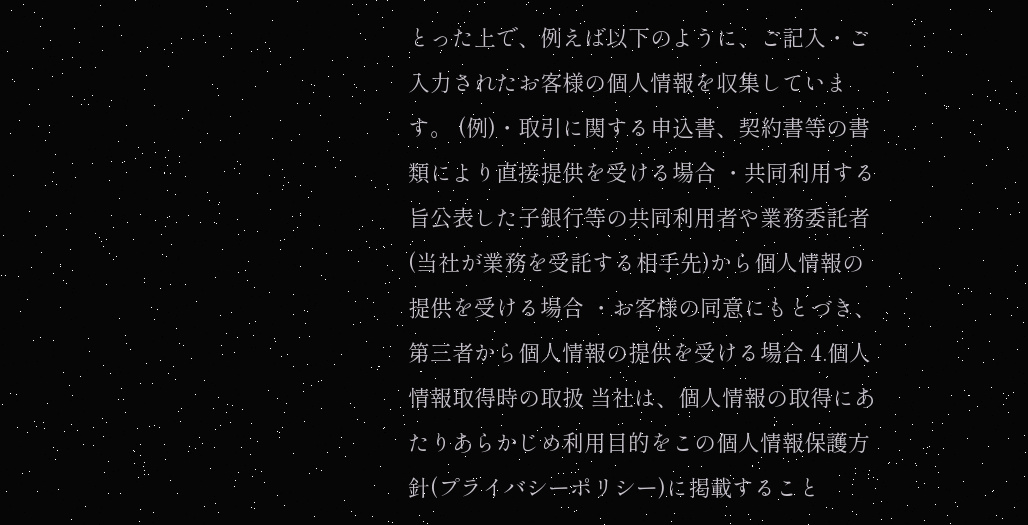とった上で、例えば以下のように、ご記入・ご入力されたお客様の個人情報を収集しています。 (例)・取引に関する申込書、契約書等の書類により直接提供を受ける場合 ・共同利用する旨公表した子銀行等の共同利用者や業務委託者(当社が業務を受託する相手先)から個人情報の提供を受ける場合 ・お客様の同意にもとづき、第三者から個人情報の提供を受ける場合 4.個人情報取得時の取扱 当社は、個人情報の取得にあたりあらかじめ利用目的をこの個人情報保護方針(プライバシーポリシー)に掲載すること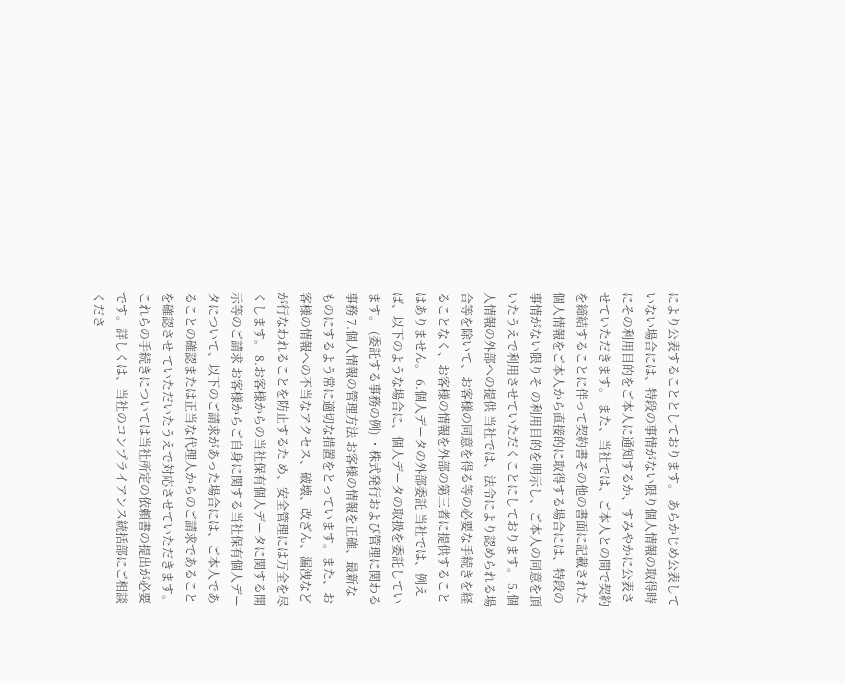により公表することとしております。 あらかじめ公表していない場合には、特段の事情がない限り個人情報の取得時にその利用目的をご本人に通知するか、すみやかに公表させていただきます。 また、当社では、ご本人との間で契約を締結することに伴って契約書その他の書面に記載された個人情報をご本人から直接的に取得する場合には、特段の事情がない限りそ の利用目的を明示し、ご本人の同意を頂いたうえで利用させていただくことにしております。 5.個人情報の外部への提供 当社では、法令により認められる場合等を除いて、お客様の同意を得る等の必要な手続きを経ることなく、お客様の情報を外部の第三者に提供することはありません。 6.個人データの外部委託 当社では、例えば、以下のような場合に、個人データの取扱を委託しています。 (委託する事務の例) ・株式発行および管理に関わる事務 7.個人情報の管理方法 お客様の情報を正確、最新なものにするよう常に適切な措置をとっています。また、お客様の情報への不当なアクセス、破壊、改ざん、漏洩などが行なわれることを防止するた め、安全管理には万全を尽くします。 8.お客様からの当社保有個人データに関する開示等のご請求 お客様からご自身に関する当社保有個人データについて、以下のご請求があった場合には、ご本人であることの確認または正当な代理人からのご請求であることを確認させ ていただいたうえで対応させていただきます。 これらの手続きについては当社所定の依頼書の提出が必要です。詳しくは、当社のコンプライアンス統括部にご相談くださ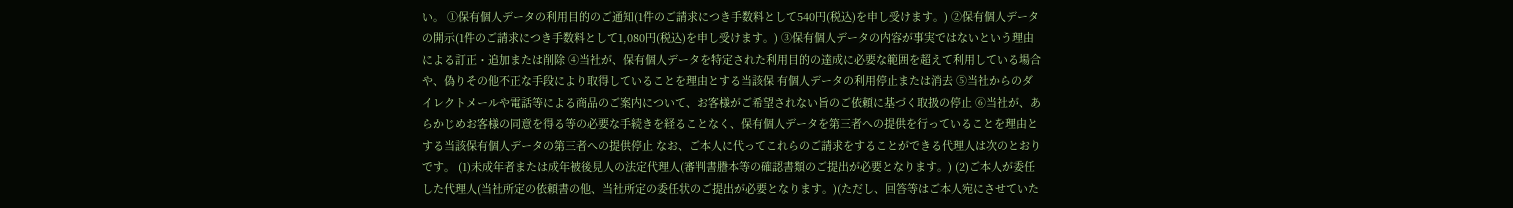い。 ①保有個人データの利用目的のご通知(1件のご請求につき手数料として540円(税込)を申し受けます。) ②保有個人データの開示(1件のご請求につき手数料として1,080円(税込)を申し受けます。) ③保有個人データの内容が事実ではないという理由による訂正・追加または削除 ④当社が、保有個人データを特定された利用目的の達成に必要な範囲を超えて利用している場合や、偽りその他不正な手段により取得していることを理由とする当該保 有個人データの利用停止または消去 ⑤当社からのダイレクトメールや電話等による商品のご案内について、お客様がご希望されない旨のご依頼に基づく取扱の停止 ⑥当社が、あらかじめお客様の同意を得る等の必要な手続きを経ることなく、保有個人データを第三者への提供を行っていることを理由とする当該保有個人データの第三者への提供停止 なお、ご本人に代ってこれらのご請求をすることができる代理人は次のとおりです。 (1)未成年者または成年被後見人の法定代理人(審判書謄本等の確認書類のご提出が必要となります。) (2)ご本人が委任した代理人(当社所定の依頼書の他、当社所定の委任状のご提出が必要となります。)(ただし、回答等はご本人宛にさせていた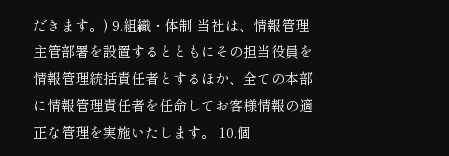だきます。) 9.組織・体制 当社は、情報管理主管部署を設置するとともにその担当役員を情報管理統括責任者とするほか、全ての本部に情報管理責任者を任命してお客様情報の適正な管理を実施いたします。 10.個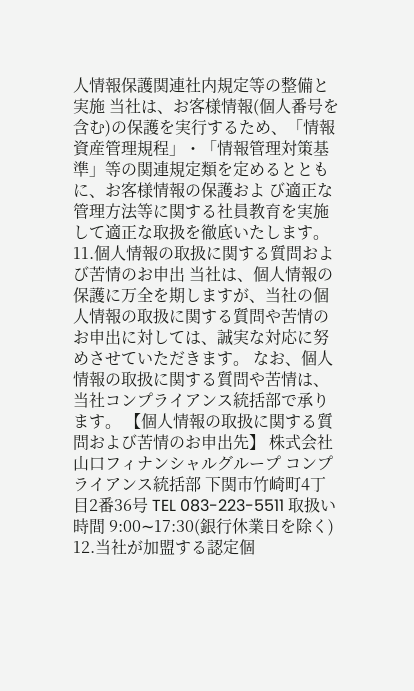人情報保護関連社内規定等の整備と実施 当社は、お客様情報(個人番号を含む)の保護を実行するため、「情報資産管理規程」・「情報管理対策基準」等の関連規定類を定めるとともに、お客様情報の保護およ び適正な管理方法等に関する社員教育を実施して適正な取扱を徹底いたします。 11.個人情報の取扱に関する質問および苦情のお申出 当社は、個人情報の保護に万全を期しますが、当社の個人情報の取扱に関する質問や苦情のお申出に対しては、誠実な対応に努めさせていただきます。 なお、個人情報の取扱に関する質問や苦情は、当社コンプライアンス統括部で承ります。 【個人情報の取扱に関する質問および苦情のお申出先】 株式会社 山口フィナンシャルグループ コンプライアンス統括部 下関市竹崎町4丁目2番36号 TEL 083-223-5511 取扱い時間 9:00∼17:30(銀行休業日を除く) 12.当社が加盟する認定個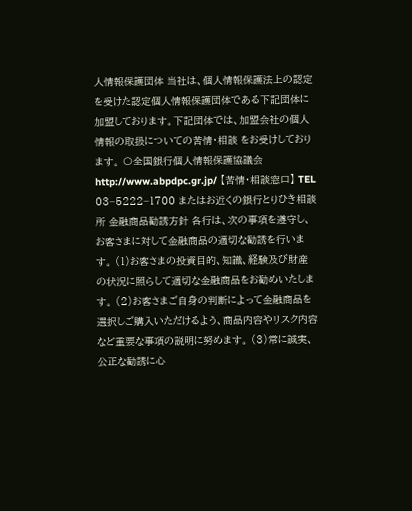人情報保護団体 当社は、個人情報保護法上の認定を受けた認定個人情報保護団体である下記団体に加盟しております。下記団体では、加盟会社の個人情報の取扱についての苦情・相談 をお受けしております。 〇全国銀行個人情報保護協議会 http://www.abpdpc.gr.jp/ 【苦情・相談窓口】 TEL 03−5222−1700 またはお近くの銀行とりひき相談所 金融商品勧誘方針 各行は、次の事項を遵守し、お客さまに対して金融商品の適切な勧誘を行います。 (1)お客さまの投資目的、知識、経験及び財産の状況に照らして適切な金融商品をお勧めいたします。 (2)お客さまご自身の判断によって金融商品を選択しご購入いただけるよう、商品内容やリスク内容など重要な事項の説明に努めます。 (3)常に誠実、公正な勧誘に心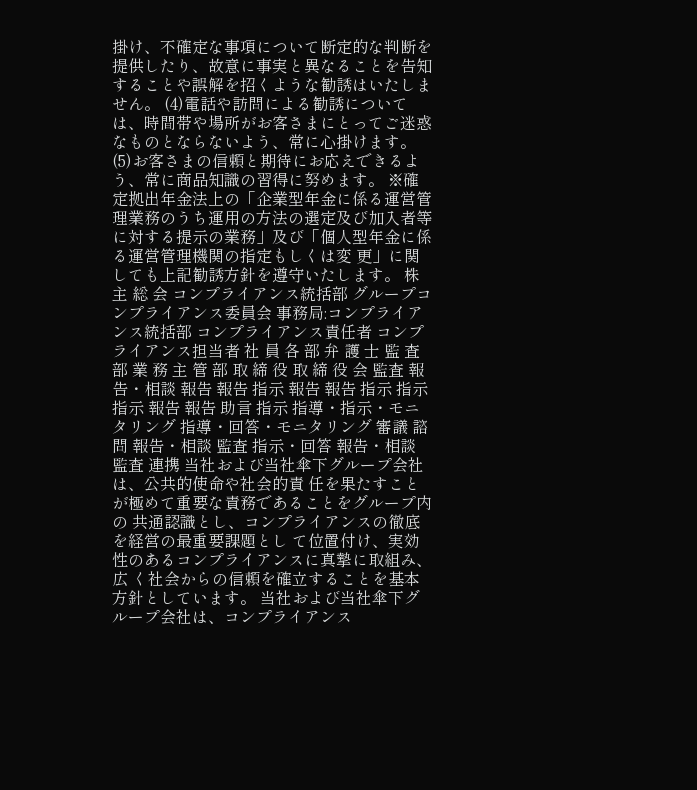掛け、不確定な事項について断定的な判断を提供したり、故意に事実と異なることを告知することや誤解を招くような勧誘はいたしません。 (4)電話や訪問による勧誘については、時間帯や場所がお客さまにとってご迷惑なものとならないよう、常に心掛けます。 (5)お客さまの信頼と期待にお応えできるよう、常に商品知識の習得に努めます。 ※確定拠出年金法上の「企業型年金に係る運営管理業務のうち運用の方法の選定及び加入者等に対する提示の業務」及び「個人型年金に係る運営管理機関の指定もしくは変 更」に関しても上記勧誘方針を遵守いたします。 株 主 総 会 コンプライアンス統括部 グループコンプライアンス委員会 事務局:コンプライアンス統括部 コンプライアンス責任者 コンプライアンス担当者 社 員 各 部 弁 護 士 監 査 部 業 務 主 管 部 取 締 役 取 締 役 会 監査 報告・相談 報告 報告 指示 報告 報告 指示 指示 指示 報告 報告 助言 指示 指導・指示・モニタリング 指導・回答・モニタリング 審議 諮問 報告・相談 監査 指示・回答 報告・相談 監査 連携 当社および当社傘下グループ会社は、公共的使命や社会的責 任を果たすことが極めて重要な責務であることをグループ内の 共通認識とし、コンプライアンスの徹底を経営の最重要課題とし て位置付け、実効性のあるコンプライアンスに真摯に取組み、広 く社会からの信頼を確立することを基本方針としています。 当社および当社傘下グループ会社は、コンプライアンス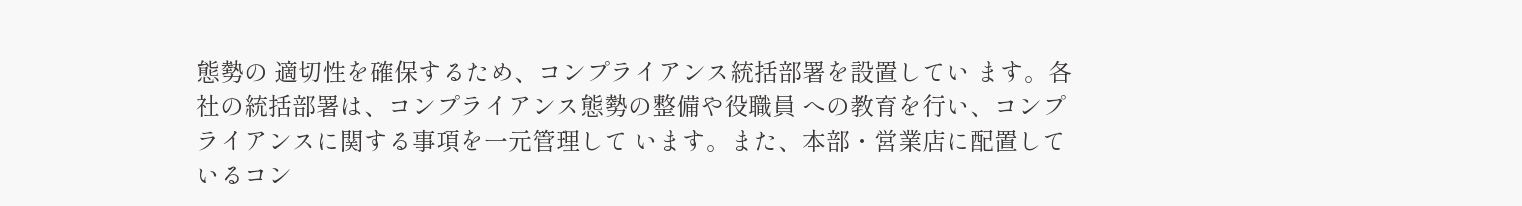態勢の 適切性を確保するため、コンプライアンス統括部署を設置してい ます。各社の統括部署は、コンプライアンス態勢の整備や役職員 への教育を行い、コンプライアンスに関する事項を一元管理して います。また、本部・営業店に配置しているコン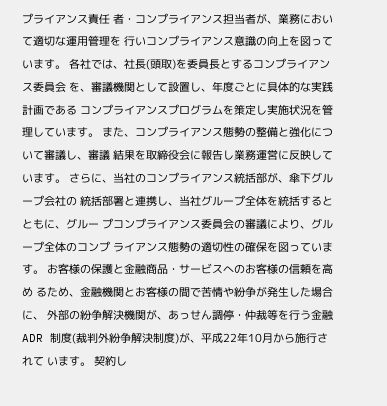プライアンス責任 者・コンプライアンス担当者が、業務において適切な運用管理を 行いコンプライアンス意識の向上を図っています。 各社では、社長(頭取)を委員長とするコンプライアンス委員会 を、審議機関として設置し、年度ごとに具体的な実践計画である コンプライアンスプログラムを策定し実施状況を管理しています。 また、コンプライアンス態勢の整備と強化について審議し、審議 結果を取締役会に報告し業務運営に反映しています。 さらに、当社のコンプライアンス統括部が、傘下グループ会社の 統括部署と連携し、当社グループ全体を統括するとともに、グルー プコンプライアンス委員会の審議により、グループ全体のコンプ ライアンス態勢の適切性の確保を図っています。 お客様の保護と金融商品・サービスへのお客様の信頼を高め るため、金融機関とお客様の間で苦情や紛争が発生した場合に、 外部の紛争解決機関が、あっせん調停・仲裁等を行う金融ADR 制度(裁判外紛争解決制度)が、平成22年10月から施行されて います。 契約し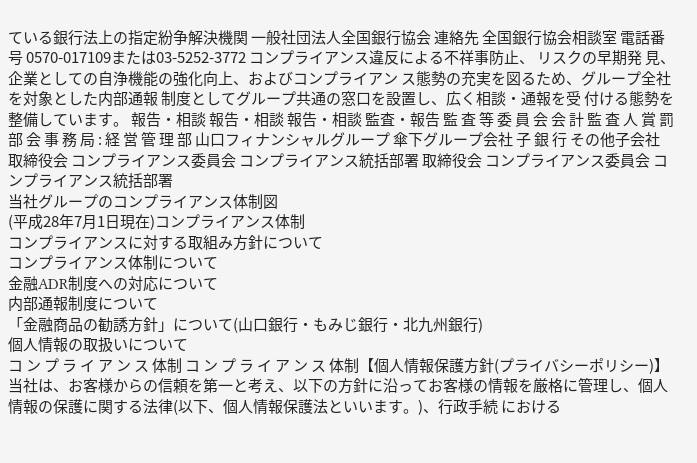ている銀行法上の指定紛争解決機関 一般社団法人全国銀行協会 連絡先 全国銀行協会相談室 電話番号 0570-017109または03-5252-3772 コンプライアンス違反による不祥事防止、 リスクの早期発 見、企業としての自浄機能の強化向上、およびコンプライアン ス態勢の充実を図るため、グループ全社を対象とした内部通報 制度としてグループ共通の窓口を設置し、広く相談・通報を受 付ける態勢を整備しています。 報告・相談 報告・相談 報告・相談 監査・報告 監 査 等 委 員 会 会 計 監 査 人 賞 罰 部 会 事 務 局 : 経 営 管 理 部 山口フィナンシャルグループ 傘下グループ会社 子 銀 行 その他子会社 取締役会 コンプライアンス委員会 コンプライアンス統括部署 取締役会 コンプライアンス委員会 コンプライアンス統括部署
当社グループのコンプライアンス体制図
(平成28年7月1日現在)コンプライアンス体制
コンプライアンスに対する取組み方針について
コンプライアンス体制について
金融ADR制度への対応について
内部通報制度について
「金融商品の勧誘方針」について(山口銀行・もみじ銀行・北九州銀行)
個人情報の取扱いについて
コ ン プ ラ イ ア ン ス 体制 コ ン プ ラ イ ア ン ス 体制【個人情報保護方針(プライバシーポリシー)】 当社は、お客様からの信頼を第一と考え、以下の方針に沿ってお客様の情報を厳格に管理し、個人情報の保護に関する法律(以下、個人情報保護法といいます。)、行政手続 における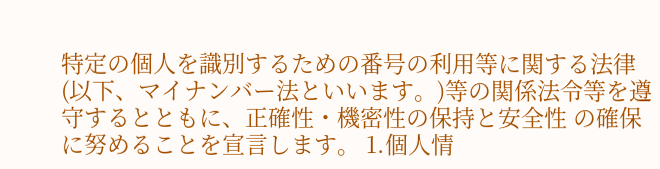特定の個人を識別するための番号の利用等に関する法律(以下、マイナンバー法といいます。)等の関係法令等を遵守するとともに、正確性・機密性の保持と安全性 の確保に努めることを宣言します。 1.個人情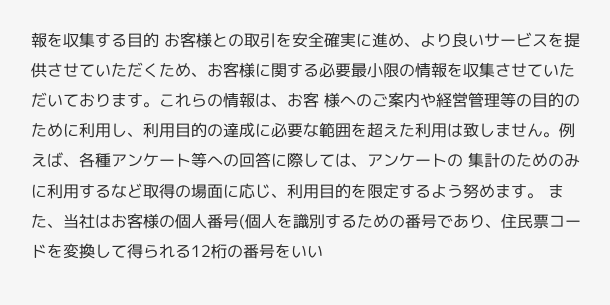報を収集する目的 お客様との取引を安全確実に進め、より良いサービスを提供させていただくため、お客様に関する必要最小限の情報を収集させていただいております。これらの情報は、お客 様へのご案内や経営管理等の目的のために利用し、利用目的の達成に必要な範囲を超えた利用は致しません。例えば、各種アンケート等への回答に際しては、アンケートの 集計のためのみに利用するなど取得の場面に応じ、利用目的を限定するよう努めます。 また、当社はお客様の個人番号(個人を識別するための番号であり、住民票コードを変換して得られる12桁の番号をいい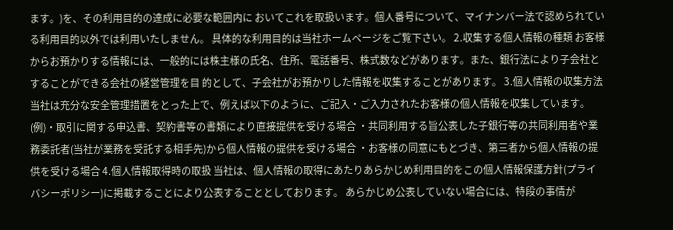ます。)を、その利用目的の達成に必要な範囲内に おいてこれを取扱います。個人番号について、マイナンバー法で認められている利用目的以外では利用いたしません。 具体的な利用目的は当社ホームページをご覧下さい。 2.収集する個人情報の種類 お客様からお預かりする情報には、一般的には株主様の氏名、住所、電話番号、株式数などがあります。また、銀行法により子会社とすることができる会社の経営管理を目 的として、子会社がお預かりした情報を収集することがあります。 3.個人情報の収集方法 当社は充分な安全管理措置をとった上で、例えば以下のように、ご記入・ご入力されたお客様の個人情報を収集しています。 (例)・取引に関する申込書、契約書等の書類により直接提供を受ける場合 ・共同利用する旨公表した子銀行等の共同利用者や業務委託者(当社が業務を受託する相手先)から個人情報の提供を受ける場合 ・お客様の同意にもとづき、第三者から個人情報の提供を受ける場合 4.個人情報取得時の取扱 当社は、個人情報の取得にあたりあらかじめ利用目的をこの個人情報保護方針(プライバシーポリシー)に掲載することにより公表することとしております。 あらかじめ公表していない場合には、特段の事情が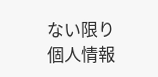ない限り個人情報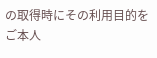の取得時にその利用目的をご本人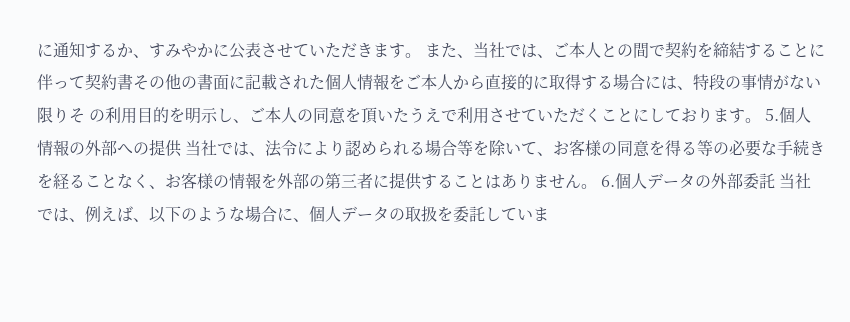に通知するか、すみやかに公表させていただきます。 また、当社では、ご本人との間で契約を締結することに伴って契約書その他の書面に記載された個人情報をご本人から直接的に取得する場合には、特段の事情がない限りそ の利用目的を明示し、ご本人の同意を頂いたうえで利用させていただくことにしております。 5.個人情報の外部への提供 当社では、法令により認められる場合等を除いて、お客様の同意を得る等の必要な手続きを経ることなく、お客様の情報を外部の第三者に提供することはありません。 6.個人データの外部委託 当社では、例えば、以下のような場合に、個人データの取扱を委託していま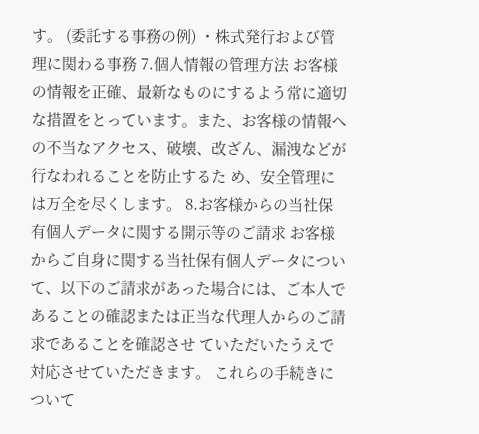す。 (委託する事務の例) ・株式発行および管理に関わる事務 7.個人情報の管理方法 お客様の情報を正確、最新なものにするよう常に適切な措置をとっています。また、お客様の情報への不当なアクセス、破壊、改ざん、漏洩などが行なわれることを防止するた め、安全管理には万全を尽くします。 8.お客様からの当社保有個人データに関する開示等のご請求 お客様からご自身に関する当社保有個人データについて、以下のご請求があった場合には、ご本人であることの確認または正当な代理人からのご請求であることを確認させ ていただいたうえで対応させていただきます。 これらの手続きについて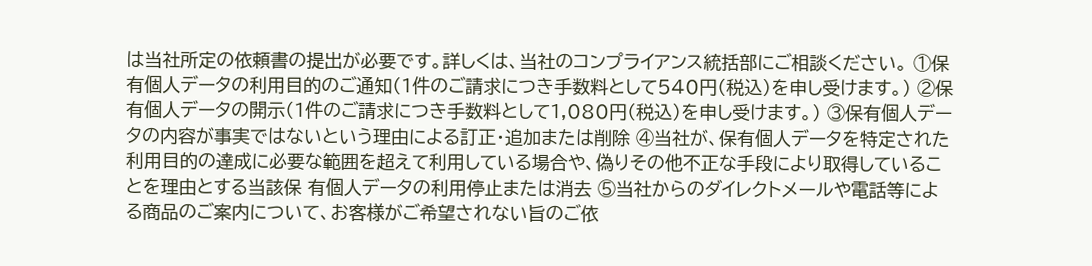は当社所定の依頼書の提出が必要です。詳しくは、当社のコンプライアンス統括部にご相談ください。 ①保有個人データの利用目的のご通知(1件のご請求につき手数料として540円(税込)を申し受けます。) ②保有個人データの開示(1件のご請求につき手数料として1,080円(税込)を申し受けます。) ③保有個人データの内容が事実ではないという理由による訂正・追加または削除 ④当社が、保有個人データを特定された利用目的の達成に必要な範囲を超えて利用している場合や、偽りその他不正な手段により取得していることを理由とする当該保 有個人データの利用停止または消去 ⑤当社からのダイレクトメールや電話等による商品のご案内について、お客様がご希望されない旨のご依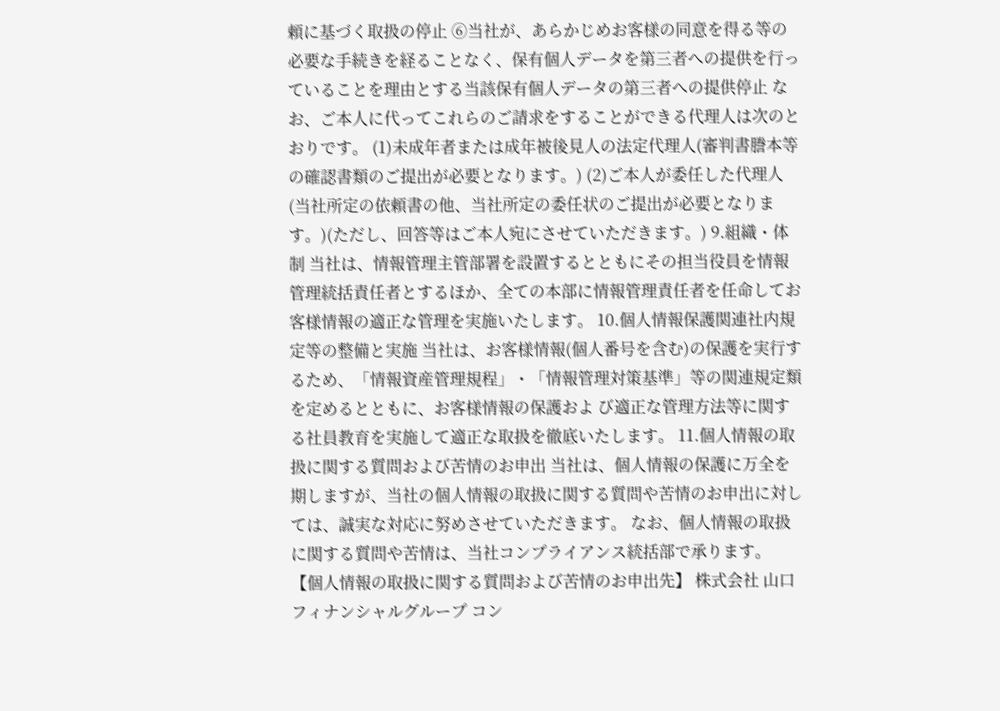頼に基づく取扱の停止 ⑥当社が、あらかじめお客様の同意を得る等の必要な手続きを経ることなく、保有個人データを第三者への提供を行っていることを理由とする当該保有個人データの第三者への提供停止 なお、ご本人に代ってこれらのご請求をすることができる代理人は次のとおりです。 (1)未成年者または成年被後見人の法定代理人(審判書謄本等の確認書類のご提出が必要となります。) (2)ご本人が委任した代理人(当社所定の依頼書の他、当社所定の委任状のご提出が必要となります。)(ただし、回答等はご本人宛にさせていただきます。) 9.組織・体制 当社は、情報管理主管部署を設置するとともにその担当役員を情報管理統括責任者とするほか、全ての本部に情報管理責任者を任命してお客様情報の適正な管理を実施いたします。 10.個人情報保護関連社内規定等の整備と実施 当社は、お客様情報(個人番号を含む)の保護を実行するため、「情報資産管理規程」・「情報管理対策基準」等の関連規定類を定めるとともに、お客様情報の保護およ び適正な管理方法等に関する社員教育を実施して適正な取扱を徹底いたします。 11.個人情報の取扱に関する質問および苦情のお申出 当社は、個人情報の保護に万全を期しますが、当社の個人情報の取扱に関する質問や苦情のお申出に対しては、誠実な対応に努めさせていただきます。 なお、個人情報の取扱に関する質問や苦情は、当社コンプライアンス統括部で承ります。 【個人情報の取扱に関する質問および苦情のお申出先】 株式会社 山口フィナンシャルグループ コン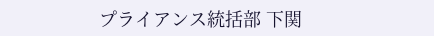プライアンス統括部 下関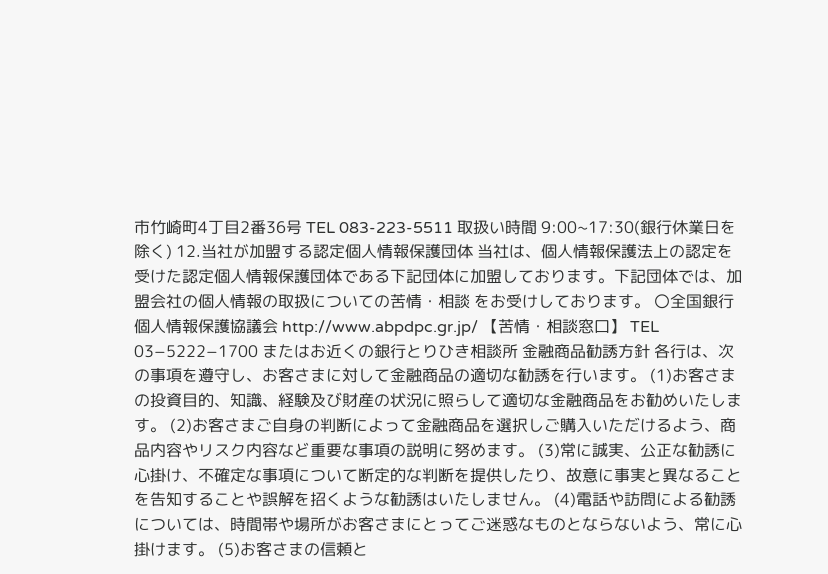市竹崎町4丁目2番36号 TEL 083-223-5511 取扱い時間 9:00∼17:30(銀行休業日を除く) 12.当社が加盟する認定個人情報保護団体 当社は、個人情報保護法上の認定を受けた認定個人情報保護団体である下記団体に加盟しております。下記団体では、加盟会社の個人情報の取扱についての苦情・相談 をお受けしております。 〇全国銀行個人情報保護協議会 http://www.abpdpc.gr.jp/ 【苦情・相談窓口】 TEL 03−5222−1700 またはお近くの銀行とりひき相談所 金融商品勧誘方針 各行は、次の事項を遵守し、お客さまに対して金融商品の適切な勧誘を行います。 (1)お客さまの投資目的、知識、経験及び財産の状況に照らして適切な金融商品をお勧めいたします。 (2)お客さまご自身の判断によって金融商品を選択しご購入いただけるよう、商品内容やリスク内容など重要な事項の説明に努めます。 (3)常に誠実、公正な勧誘に心掛け、不確定な事項について断定的な判断を提供したり、故意に事実と異なることを告知することや誤解を招くような勧誘はいたしません。 (4)電話や訪問による勧誘については、時間帯や場所がお客さまにとってご迷惑なものとならないよう、常に心掛けます。 (5)お客さまの信頼と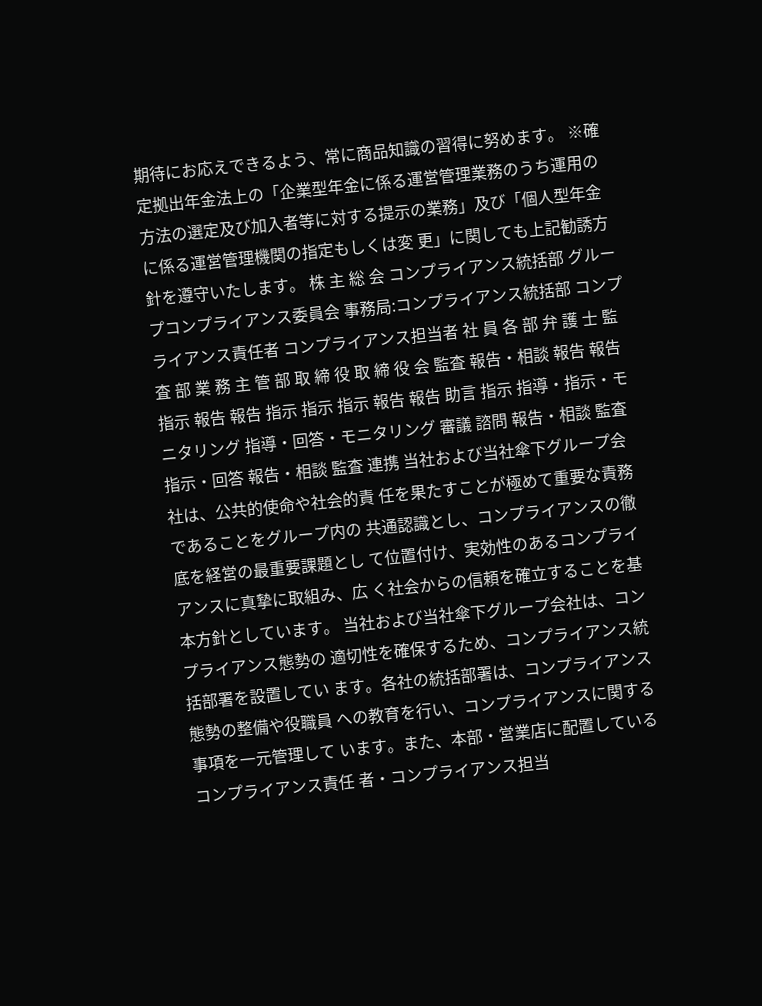期待にお応えできるよう、常に商品知識の習得に努めます。 ※確定拠出年金法上の「企業型年金に係る運営管理業務のうち運用の方法の選定及び加入者等に対する提示の業務」及び「個人型年金に係る運営管理機関の指定もしくは変 更」に関しても上記勧誘方針を遵守いたします。 株 主 総 会 コンプライアンス統括部 グループコンプライアンス委員会 事務局:コンプライアンス統括部 コンプライアンス責任者 コンプライアンス担当者 社 員 各 部 弁 護 士 監 査 部 業 務 主 管 部 取 締 役 取 締 役 会 監査 報告・相談 報告 報告 指示 報告 報告 指示 指示 指示 報告 報告 助言 指示 指導・指示・モニタリング 指導・回答・モニタリング 審議 諮問 報告・相談 監査 指示・回答 報告・相談 監査 連携 当社および当社傘下グループ会社は、公共的使命や社会的責 任を果たすことが極めて重要な責務であることをグループ内の 共通認識とし、コンプライアンスの徹底を経営の最重要課題とし て位置付け、実効性のあるコンプライアンスに真摯に取組み、広 く社会からの信頼を確立することを基本方針としています。 当社および当社傘下グループ会社は、コンプライアンス態勢の 適切性を確保するため、コンプライアンス統括部署を設置してい ます。各社の統括部署は、コンプライアンス態勢の整備や役職員 への教育を行い、コンプライアンスに関する事項を一元管理して います。また、本部・営業店に配置しているコンプライアンス責任 者・コンプライアンス担当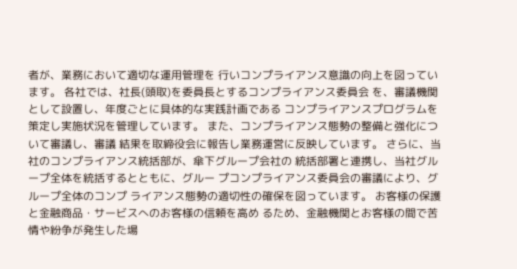者が、業務において適切な運用管理を 行いコンプライアンス意識の向上を図っています。 各社では、社長(頭取)を委員長とするコンプライアンス委員会 を、審議機関として設置し、年度ごとに具体的な実践計画である コンプライアンスプログラムを策定し実施状況を管理しています。 また、コンプライアンス態勢の整備と強化について審議し、審議 結果を取締役会に報告し業務運営に反映しています。 さらに、当社のコンプライアンス統括部が、傘下グループ会社の 統括部署と連携し、当社グループ全体を統括するとともに、グルー プコンプライアンス委員会の審議により、グループ全体のコンプ ライアンス態勢の適切性の確保を図っています。 お客様の保護と金融商品・サービスへのお客様の信頼を高め るため、金融機関とお客様の間で苦情や紛争が発生した場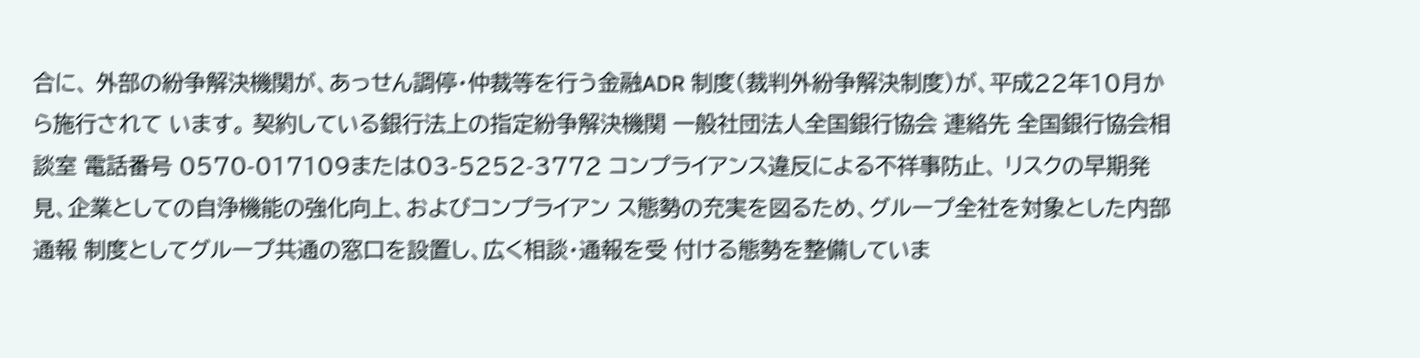合に、 外部の紛争解決機関が、あっせん調停・仲裁等を行う金融ADR 制度(裁判外紛争解決制度)が、平成22年10月から施行されて います。 契約している銀行法上の指定紛争解決機関 一般社団法人全国銀行協会 連絡先 全国銀行協会相談室 電話番号 0570-017109または03-5252-3772 コンプライアンス違反による不祥事防止、 リスクの早期発 見、企業としての自浄機能の強化向上、およびコンプライアン ス態勢の充実を図るため、グループ全社を対象とした内部通報 制度としてグループ共通の窓口を設置し、広く相談・通報を受 付ける態勢を整備していま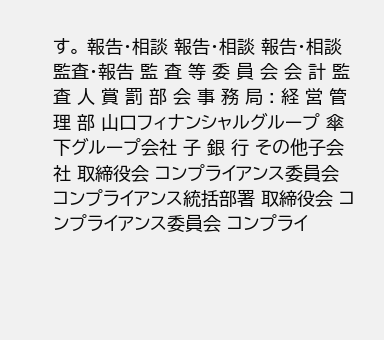す。 報告・相談 報告・相談 報告・相談 監査・報告 監 査 等 委 員 会 会 計 監 査 人 賞 罰 部 会 事 務 局 : 経 営 管 理 部 山口フィナンシャルグループ 傘下グループ会社 子 銀 行 その他子会社 取締役会 コンプライアンス委員会 コンプライアンス統括部署 取締役会 コンプライアンス委員会 コンプライ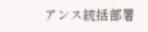アンス統括部署